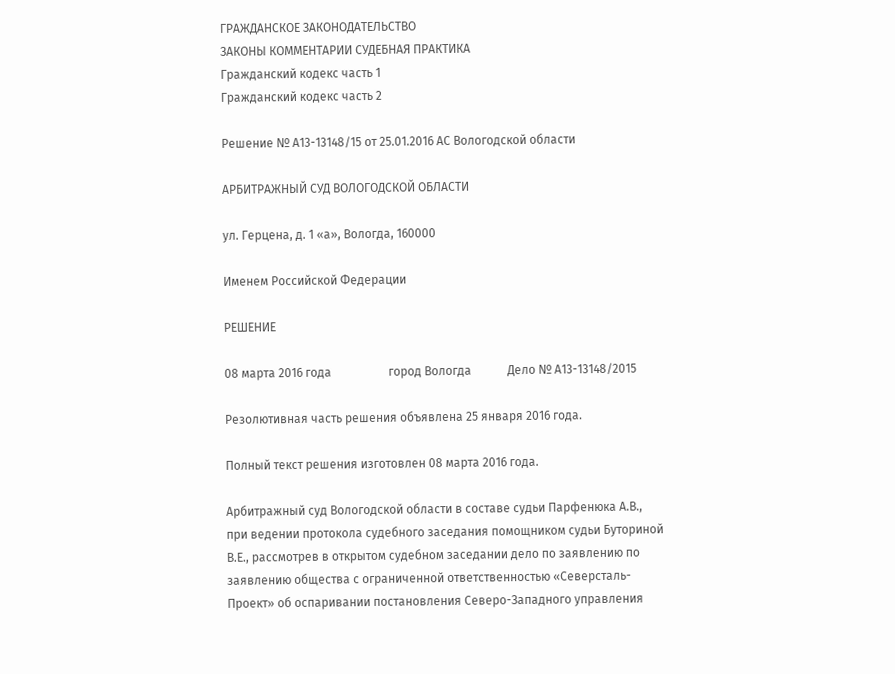ГРАЖДАНСКОЕ ЗАКОНОДАТЕЛЬСТВО
ЗАКОНЫ КОММЕНТАРИИ СУДЕБНАЯ ПРАКТИКА
Гражданский кодекс часть 1
Гражданский кодекс часть 2

Решение № А13-13148/15 от 25.01.2016 АС Вологодской области

АРБИТРАЖНЫЙ СУД ВОЛОГОДСКОЙ ОБЛАСТИ

ул. Герцена, д. 1 «а», Вологда, 160000

Именем Российской Федерации

РЕШЕНИЕ

08 марта 2016 года                   город Вологда            Дело № А13-13148/2015

Резолютивная часть решения объявлена 25 января 2016 года.

Полный текст решения изготовлен 08 марта 2016 года.

Арбитражный суд Вологодской области в составе судьи Парфенюка А.В., при ведении протокола судебного заседания помощником судьи Буториной В.Е., рассмотрев в открытом судебном заседании дело по заявлению по заявлению общества с ограниченной ответственностью «Северсталь-Проект» об оспаривании постановления Северо-Западного управления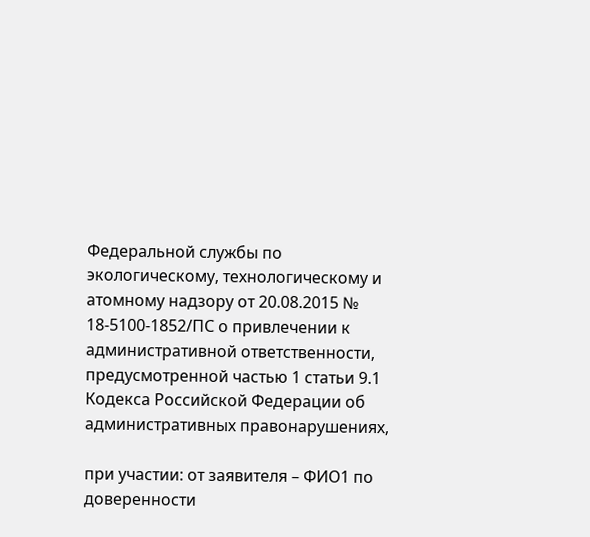Федеральной службы по экологическому, технологическому и атомному надзору от 20.08.2015 № 18-5100-1852/ПС о привлечении к административной ответственности, предусмотренной частью 1 статьи 9.1 Кодекса Российской Федерации об административных правонарушениях,

при участии: от заявителя – ФИО1 по доверенности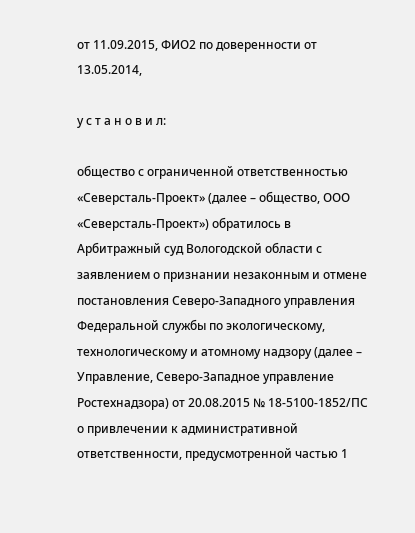от 11.09.2015, ФИО2 по доверенности от 13.05.2014,

у с т а н о в и л:

общество с ограниченной ответственностью «Северсталь-Проект» (далее – общество, ООО «Северсталь-Проект») обратилось в Арбитражный суд Вологодской области с заявлением о признании незаконным и отмене постановления Северо-Западного управления Федеральной службы по экологическому, технологическому и атомному надзору (далее – Управление, Северо-Западное управление Ростехнадзора) от 20.08.2015 № 18-5100-1852/ПС о привлечении к административной ответственности, предусмотренной частью 1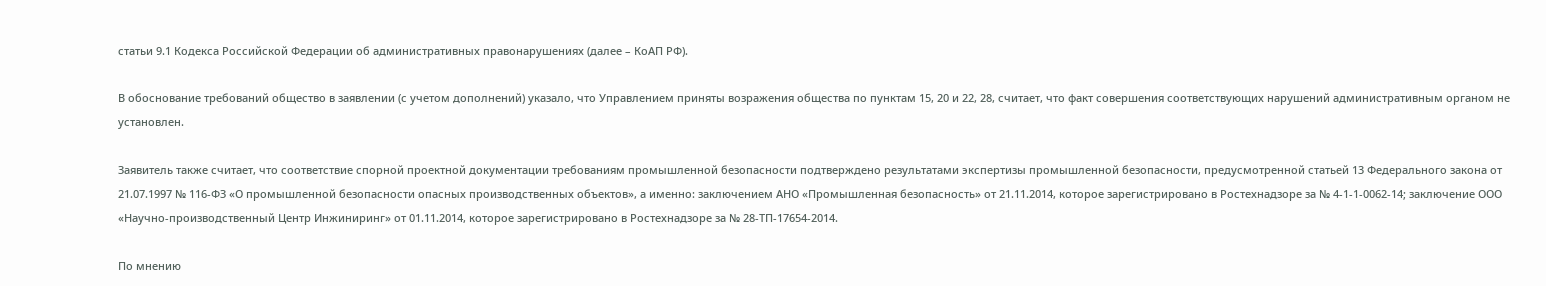статьи 9.1 Кодекса Российской Федерации об административных правонарушениях (далее – КоАП РФ).

В обоснование требований общество в заявлении (с учетом дополнений) указало, что Управлением приняты возражения общества по пунктам 15, 20 и 22, 28, считает, что факт совершения соответствующих нарушений административным органом не установлен.

Заявитель также считает, что соответствие спорной проектной документации требованиям промышленной безопасности подтверждено результатами экспертизы промышленной безопасности, предусмотренной статьей 13 Федерального закона от 21.07.1997 № 116-ФЗ «О промышленной безопасности опасных производственных объектов», а именно: заключением АНО «Промышленная безопасность» от 21.11.2014, которое зарегистрировано в Ростехнадзоре за № 4-1-1-0062-14; заключение ООО «Научно-производственный Центр Инжиниринг» от 01.11.2014, которое зарегистрировано в Ростехнадзоре за № 28-ТП-17654-2014.

По мнению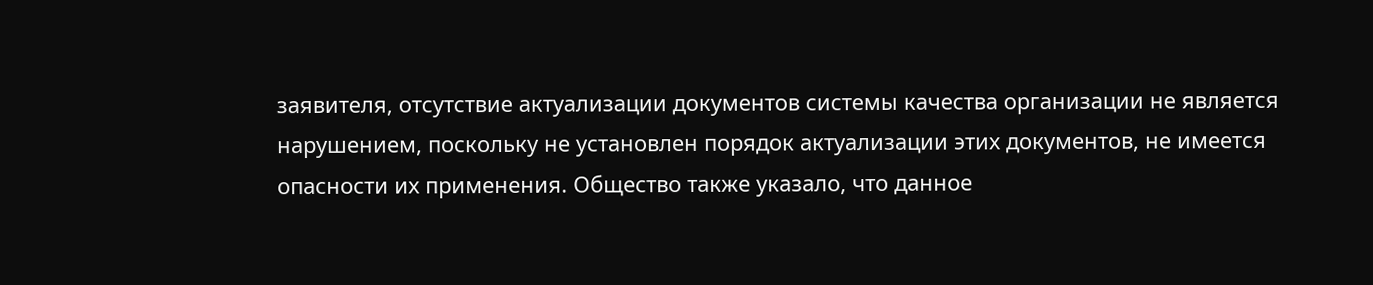заявителя, отсутствие актуализации документов системы качества организации не является нарушением, поскольку не установлен порядок актуализации этих документов, не имеется опасности их применения. Общество также указало, что данное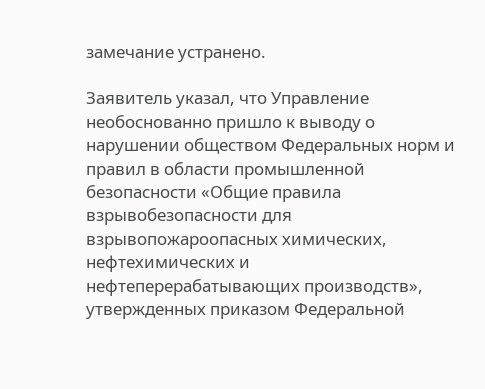замечание устранено.

Заявитель указал, что Управление необоснованно пришло к выводу о нарушении обществом Федеральных норм и правил в области промышленной безопасности «Общие правила взрывобезопасности для взрывопожароопасных химических, нефтехимических и нефтеперерабатывающих производств», утвержденных приказом Федеральной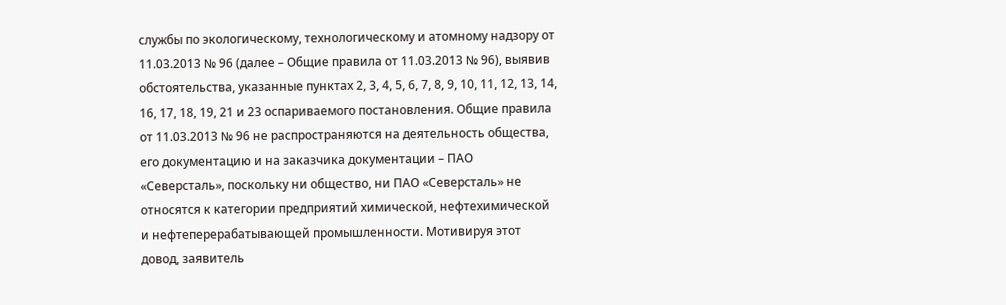службы по экологическому, технологическому и атомному надзору от 11.03.2013 № 96 (далее – Общие правила от 11.03.2013 № 96), выявив обстоятельства, указанные пунктах 2, 3, 4, 5, 6, 7, 8, 9, 10, 11, 12, 13, 14, 16, 17, 18, 19, 21 и 23 оспариваемого постановления. Общие правила от 11.03.2013 № 96 не распространяются на деятельность общества, его документацию и на заказчика документации – ПАО «Северсталь», поскольку ни общество, ни ПАО «Северсталь» не относятся к категории предприятий химической, нефтехимической и нефтеперерабатывающей промышленности. Мотивируя этот довод, заявитель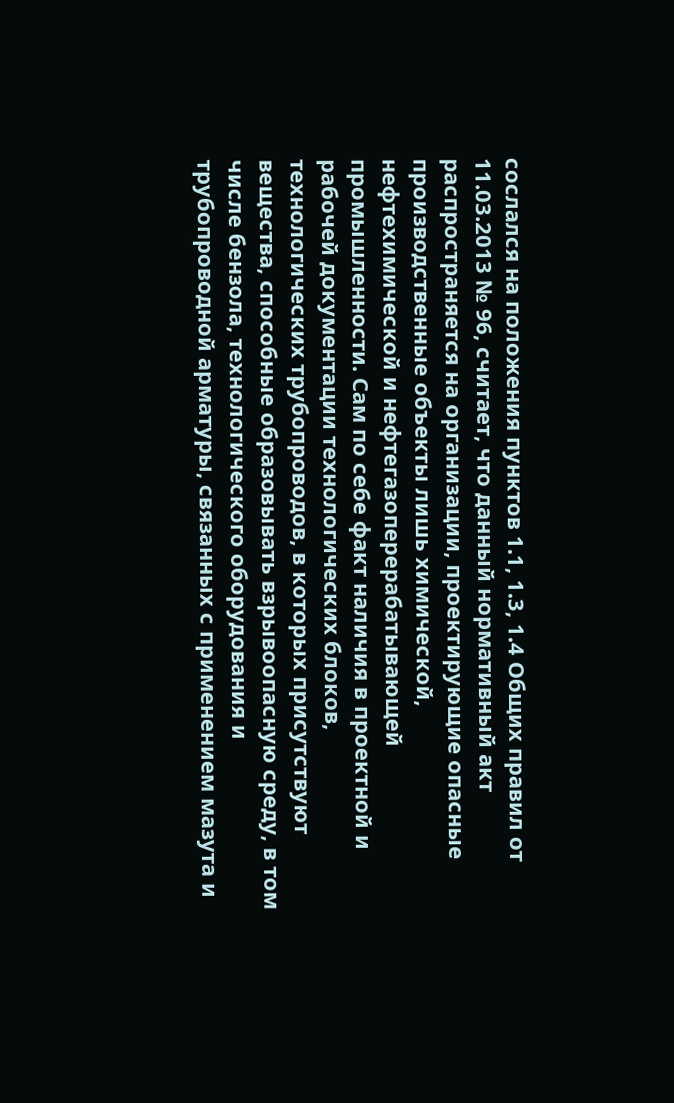сослался на положения пунктов 1.1, 1.3, 1.4 Общих правил от 11.03.2013 № 96, считает, что данный нормативный акт распространяется на организации, проектирующие опасные производственные объекты лишь химической, нефтехимической и нефтегазоперерабатывающей промышленности. Сам по себе факт наличия в проектной и рабочей документации технологических блоков, технологических трубопроводов, в которых присутствуют вещества, способные образовывать взрывоопасную среду, в том числе бензола, технологического оборудования и трубопроводной арматуры, связанных с применением мазута и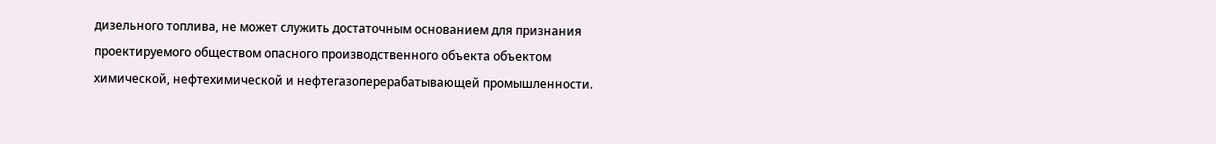дизельного топлива, не может служить достаточным основанием для признания проектируемого обществом опасного производственного объекта объектом химической, нефтехимической и нефтегазоперерабатывающей промышленности.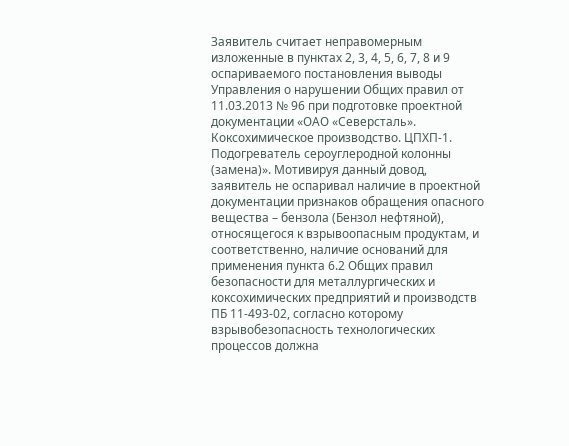Заявитель считает неправомерным изложенные в пунктах 2, 3, 4, 5, 6, 7, 8 и 9 оспариваемого постановления выводы Управления о нарушении Общих правил от 11.03.2013 № 96 при подготовке проектной документации «ОАО «Северсталь». Коксохимическое производство. ЦПХП-1. Подогреватель сероуглеродной колонны (замена)». Мотивируя данный довод, заявитель не оспаривал наличие в проектной документации признаков обращения опасного вещества – бензола (Бензол нефтяной), относящегося к взрывоопасным продуктам, и соответственно, наличие оснований для применения пункта 6.2 Общих правил безопасности для металлургических и коксохимических предприятий и производств ПБ 11-493-02, согласно которому взрывобезопасность технологических процессов должна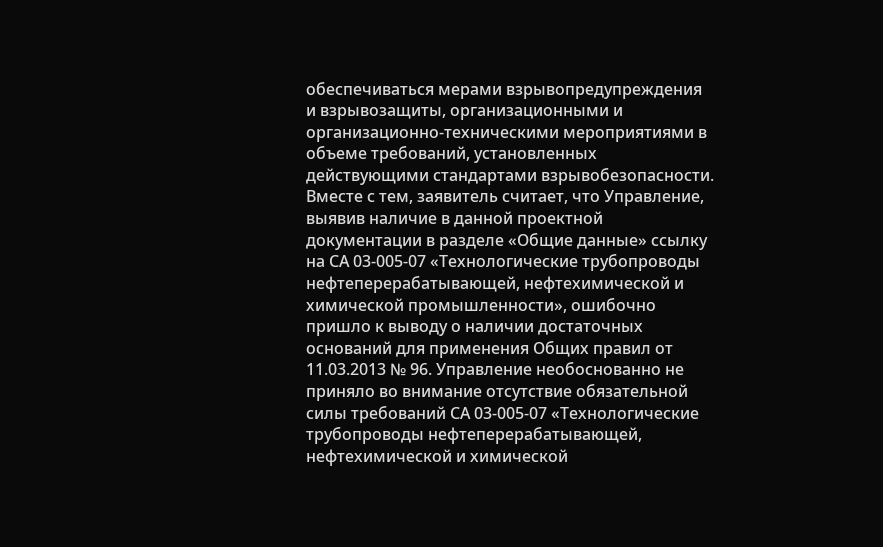обеспечиваться мерами взрывопредупреждения и взрывозащиты, организационными и организационно-техническими мероприятиями в объеме требований, установленных действующими стандартами взрывобезопасности. Вместе с тем, заявитель считает, что Управление, выявив наличие в данной проектной документации в разделе «Общие данные» ссылку на СА 03-005-07 «Технологические трубопроводы нефтеперерабатывающей, нефтехимической и химической промышленности», ошибочно пришло к выводу о наличии достаточных оснований для применения Общих правил от 11.03.2013 № 96. Управление необоснованно не приняло во внимание отсутствие обязательной силы требований СА 03-005-07 «Технологические трубопроводы нефтеперерабатывающей, нефтехимической и химической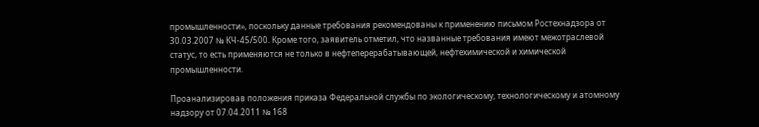промышленности», поскольку данные требования рекомендованы к применению письмом Ростехнадзора от 30.03.2007 № КЧ-45/500. Кроме того, заявитель отметил, что названные требования имеют межотраслевой статус, то есть применяются не только в нефтеперерабатывающей, нефтехимической и химической промышленности.

Проанализировав положения приказа Федеральной службы по экологическому, технологическому и атомному надзору от 07.04.2011 № 168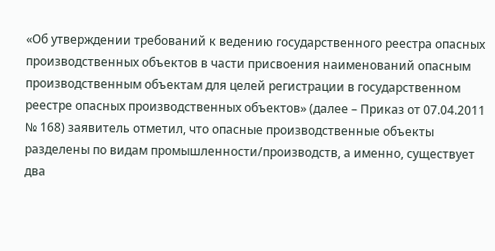«Об утверждении требований к ведению государственного реестра опасных производственных объектов в части присвоения наименований опасным производственным объектам для целей регистрации в государственном реестре опасных производственных объектов» (далее – Приказ от 07.04.2011 № 168) заявитель отметил, что опасные производственные объекты разделены по видам промышленности/производств, а именно, существует два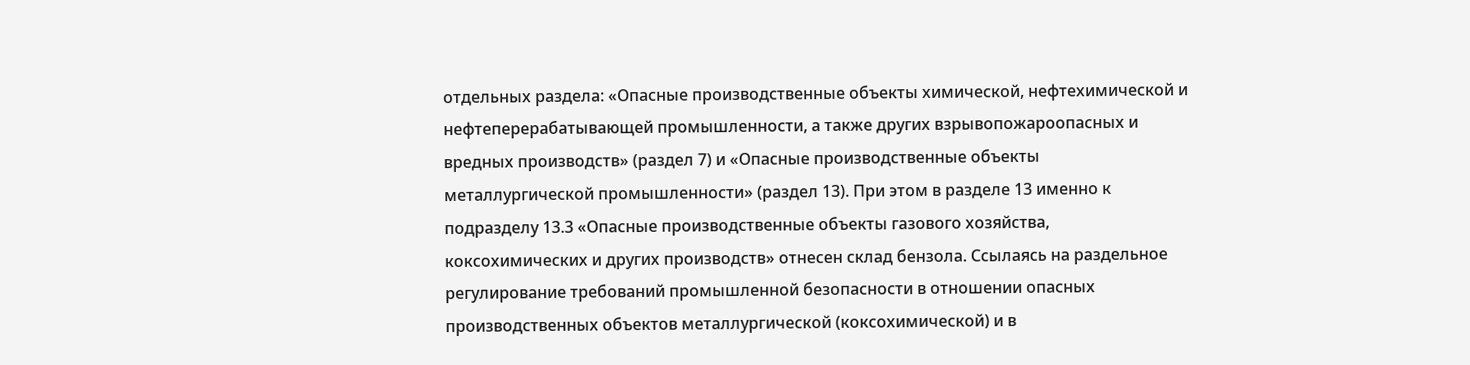отдельных раздела: «Опасные производственные объекты химической, нефтехимической и нефтеперерабатывающей промышленности, а также других взрывопожароопасных и вредных производств» (раздел 7) и «Опасные производственные объекты металлургической промышленности» (раздел 13). При этом в разделе 13 именно к подразделу 13.3 «Опасные производственные объекты газового хозяйства, коксохимических и других производств» отнесен склад бензола. Ссылаясь на раздельное регулирование требований промышленной безопасности в отношении опасных производственных объектов металлургической (коксохимической) и в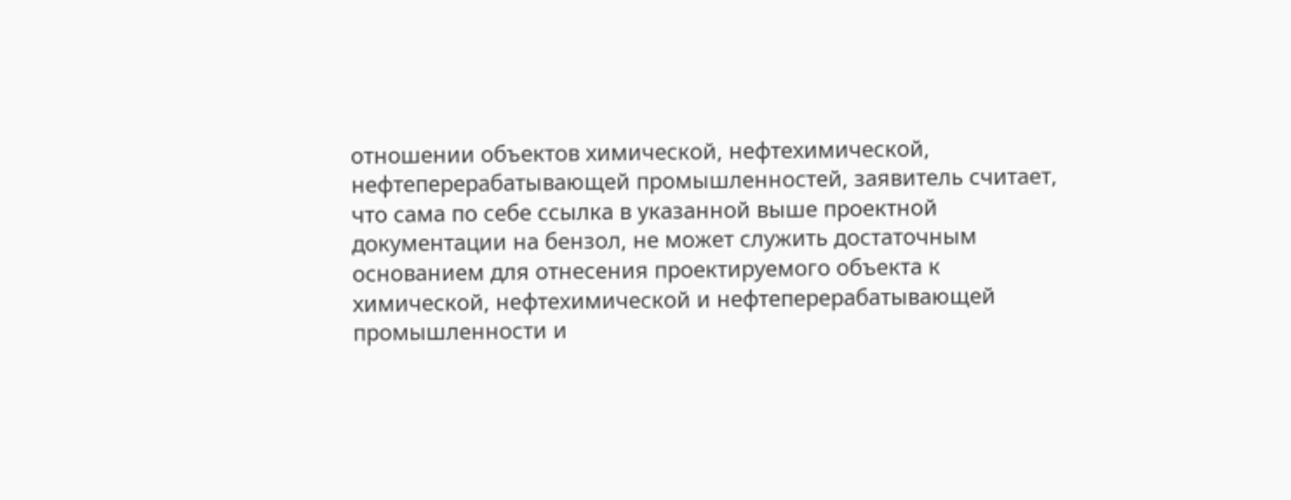отношении объектов химической, нефтехимической, нефтеперерабатывающей промышленностей, заявитель считает, что сама по себе ссылка в указанной выше проектной документации на бензол, не может служить достаточным основанием для отнесения проектируемого объекта к химической, нефтехимической и нефтеперерабатывающей промышленности и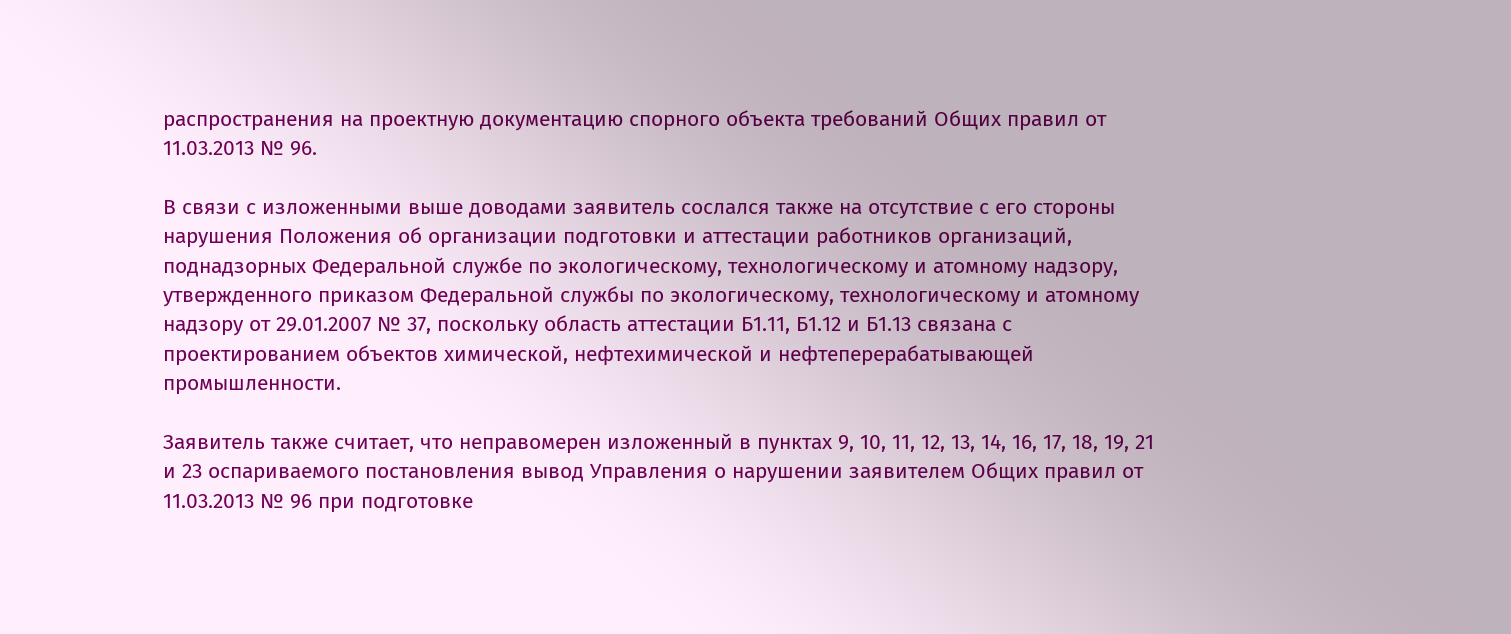распространения на проектную документацию спорного объекта требований Общих правил от 11.03.2013 № 96.

В связи с изложенными выше доводами заявитель сослался также на отсутствие с его стороны нарушения Положения об организации подготовки и аттестации работников организаций, поднадзорных Федеральной службе по экологическому, технологическому и атомному надзору, утвержденного приказом Федеральной службы по экологическому, технологическому и атомному надзору от 29.01.2007 № 37, поскольку область аттестации Б1.11, Б1.12 и Б1.13 связана с проектированием объектов химической, нефтехимической и нефтеперерабатывающей промышленности.

Заявитель также считает, что неправомерен изложенный в пунктах 9, 10, 11, 12, 13, 14, 16, 17, 18, 19, 21 и 23 оспариваемого постановления вывод Управления о нарушении заявителем Общих правил от 11.03.2013 № 96 при подготовке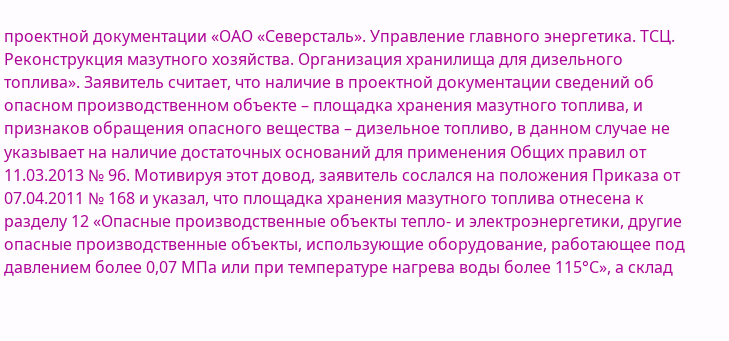проектной документации «ОАО «Северсталь». Управление главного энергетика. ТСЦ. Реконструкция мазутного хозяйства. Организация хранилища для дизельного топлива». Заявитель считает, что наличие в проектной документации сведений об опасном производственном объекте – площадка хранения мазутного топлива, и признаков обращения опасного вещества – дизельное топливо, в данном случае не указывает на наличие достаточных оснований для применения Общих правил от 11.03.2013 № 96. Мотивируя этот довод, заявитель сослался на положения Приказа от 07.04.2011 № 168 и указал, что площадка хранения мазутного топлива отнесена к разделу 12 «Опасные производственные объекты тепло- и электроэнергетики, другие опасные производственные объекты, использующие оборудование, работающее под давлением более 0,07 МПа или при температуре нагрева воды более 115°С», а склад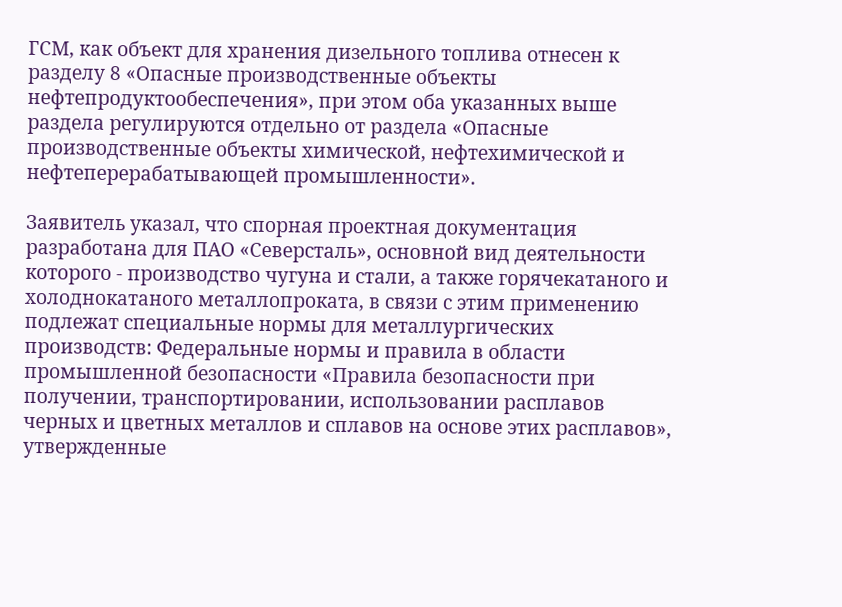ГСМ, как объект для хранения дизельного топлива отнесен к разделу 8 «Опасные производственные объекты нефтепродуктообеспечения», при этом оба указанных выше раздела регулируются отдельно от раздела «Опасные производственные объекты химической, нефтехимической и нефтеперерабатывающей промышленности».

Заявитель указал, что спорная проектная документация разработана для ПАО «Северсталь», основной вид деятельности которого - производство чугуна и стали, а также горячекатаного и холоднокатаного металлопроката, в связи с этим применению подлежат специальные нормы для металлургических производств: Федеральные нормы и правила в области промышленной безопасности «Правила безопасности при получении, транспортировании, использовании расплавов черных и цветных металлов и сплавов на основе этих расплавов», утвержденные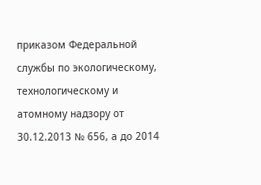приказом Федеральной службы по экологическому, технологическому и атомному надзору от 30.12.2013 № 656, а до 2014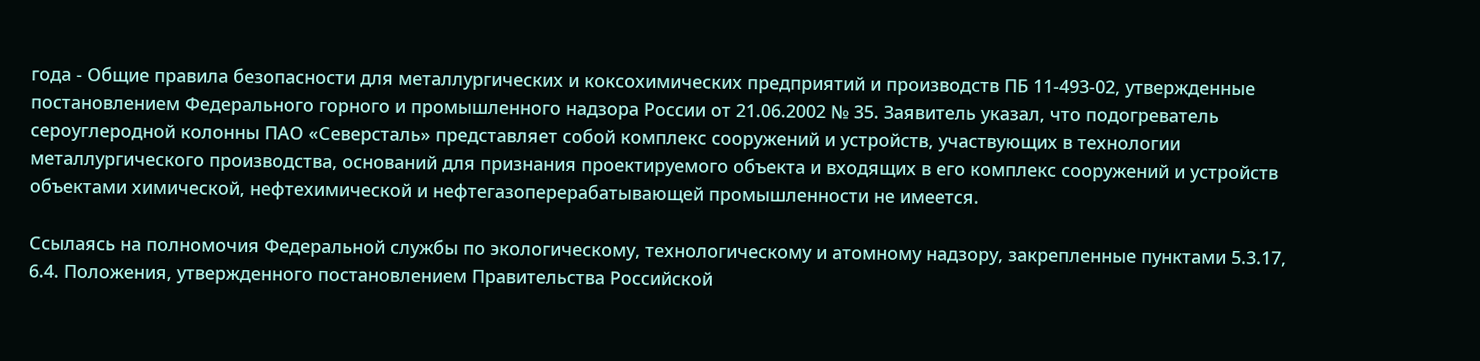года - Общие правила безопасности для металлургических и коксохимических предприятий и производств ПБ 11-493-02, утвержденные постановлением Федерального горного и промышленного надзора России от 21.06.2002 № 35. Заявитель указал, что подогреватель сероуглеродной колонны ПАО «Северсталь» представляет собой комплекс сооружений и устройств, участвующих в технологии металлургического производства, оснований для признания проектируемого объекта и входящих в его комплекс сооружений и устройств объектами химической, нефтехимической и нефтегазоперерабатывающей промышленности не имеется.

Ссылаясь на полномочия Федеральной службы по экологическому, технологическому и атомному надзору, закрепленные пунктами 5.3.17, 6.4. Положения, утвержденного постановлением Правительства Российской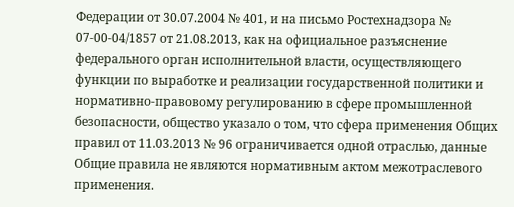Федерации от 30.07.2004 № 401, и на письмо Ростехнадзора № 07-00-04/1857 от 21.08.2013, как на официальное разъяснение федерального орган исполнительной власти, осуществляющего функции по выработке и реализации государственной политики и нормативно-правовому регулированию в сфере промышленной безопасности, общество указало о том, что сфера применения Общих правил от 11.03.2013 № 96 ограничивается одной отраслью, данные Общие правила не являются нормативным актом межотраслевого применения.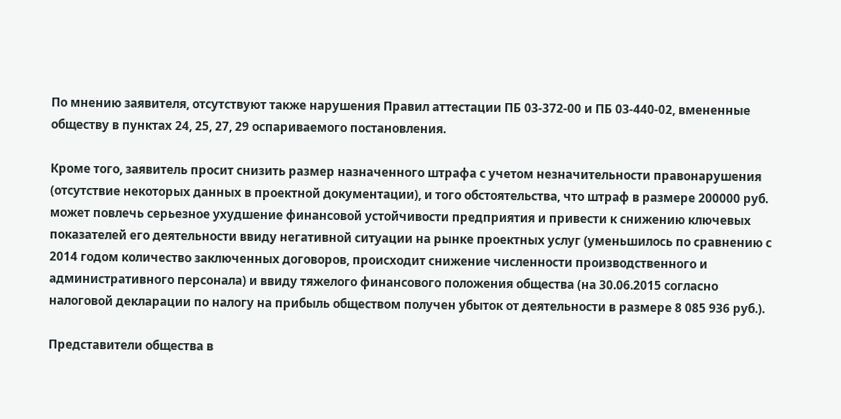По мнению заявителя, отсутствуют также нарушения Правил аттестации ПБ 03-372-00 и ПБ 03-440-02, вмененные обществу в пунктах 24, 25, 27, 29 оспариваемого постановления.

Кроме того, заявитель просит снизить размер назначенного штрафа с учетом незначительности правонарушения (отсутствие некоторых данных в проектной документации), и того обстоятельства, что штраф в размере 200000 руб. может повлечь серьезное ухудшение финансовой устойчивости предприятия и привести к снижению ключевых показателей его деятельности ввиду негативной ситуации на рынке проектных услуг (уменьшилось по сравнению с 2014 годом количество заключенных договоров, происходит снижение численности производственного и административного персонала) и ввиду тяжелого финансового положения общества (на 30.06.2015 согласно налоговой декларации по налогу на прибыль обществом получен убыток от деятельности в размере 8 085 936 руб.).

Представители общества в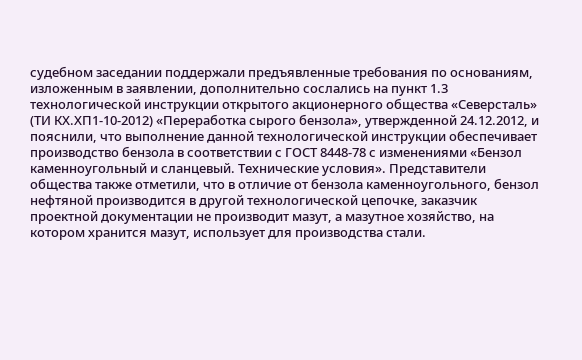судебном заседании поддержали предъявленные требования по основаниям, изложенным в заявлении, дополнительно сослались на пункт 1.3 технологической инструкции открытого акционерного общества «Северсталь» (ТИ КХ.ХП1-10-2012) «Переработка сырого бензола», утвержденной 24.12.2012, и пояснили, что выполнение данной технологической инструкции обеспечивает производство бензола в соответствии с ГОСТ 8448-78 с изменениями «Бензол каменноугольный и сланцевый. Технические условия». Представители общества также отметили, что в отличие от бензола каменноугольного, бензол нефтяной производится в другой технологической цепочке, заказчик проектной документации не производит мазут, а мазутное хозяйство, на котором хранится мазут, использует для производства стали.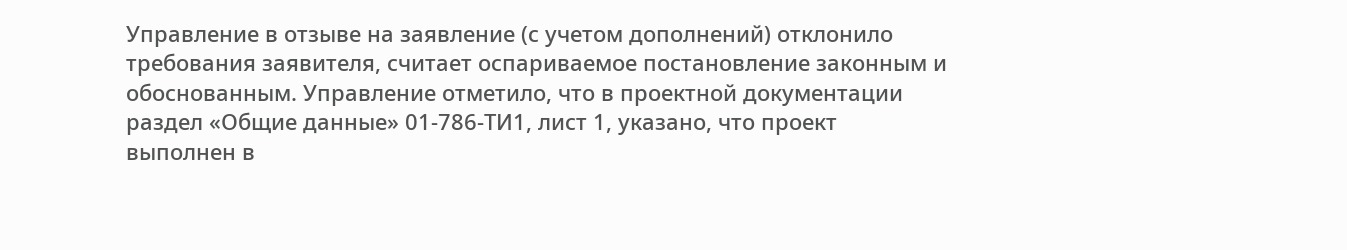Управление в отзыве на заявление (с учетом дополнений) отклонило требования заявителя, считает оспариваемое постановление законным и обоснованным. Управление отметило, что в проектной документации раздел «Общие данные» 01-786-ТИ1, лист 1, указано, что проект выполнен в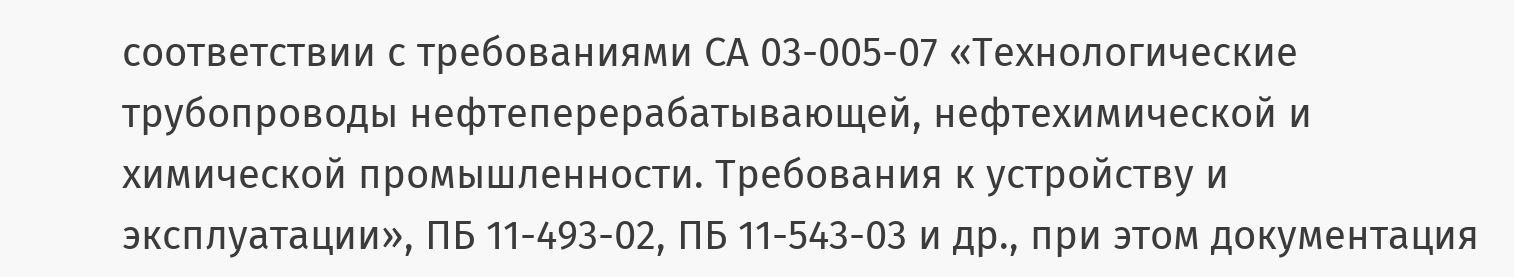соответствии с требованиями СА 03-005-07 «Технологические трубопроводы нефтеперерабатывающей, нефтехимической и химической промышленности. Требования к устройству и эксплуатации», ПБ 11-493-02, ПБ 11-543-03 и др., при этом документация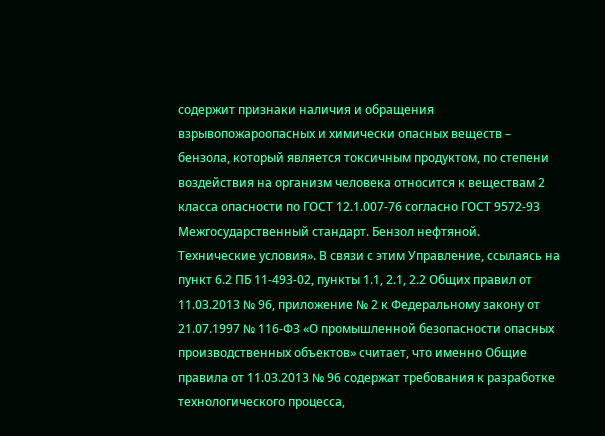содержит признаки наличия и обращения взрывопожароопасных и химически опасных веществ – бензола, который является токсичным продуктом, по степени воздействия на организм человека относится к веществам 2 класса опасности по ГОСТ 12.1.007-76 согласно ГОСТ 9572-93 Межгосударственный стандарт. Бензол нефтяной. Технические условия». В связи с этим Управление, ссылаясь на пункт 6.2 ПБ 11-493-02, пункты 1.1, 2.1, 2.2 Общих правил от 11.03.2013 № 96, приложение № 2 к Федеральному закону от 21.07.1997 № 116-ФЗ «О промышленной безопасности опасных производственных объектов» считает, что именно Общие правила от 11.03.2013 № 96 содержат требования к разработке технологического процесса,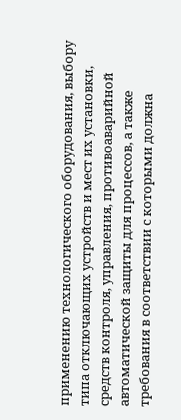применению технологического оборудования, выбору типа отключающих устройств и мест их установки, средств контроля, управления, противоаварийной автоматической защиты для процессов, а также требования в соответствии с которыми должна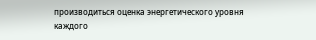производиться оценка энергетического уровня каждого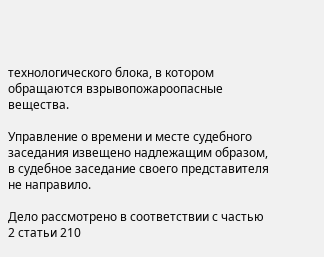технологического блока, в котором обращаются взрывопожароопасные вещества.

Управление о времени и месте судебного заседания извещено надлежащим образом, в судебное заседание своего представителя не направило.

Дело рассмотрено в соответствии с частью 2 статьи 210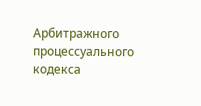Арбитражного процессуального кодекса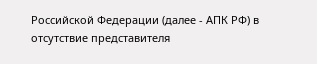Российской Федерации (далее - АПК РФ) в отсутствие представителя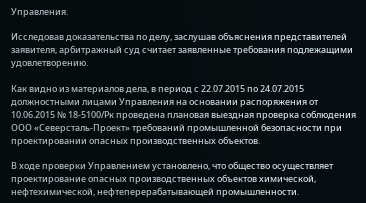Управления.

Исследовав доказательства по делу, заслушав объяснения представителей заявителя, арбитражный суд считает заявленные требования подлежащими удовлетворению.

Как видно из материалов дела, в период с 22.07.2015 по 24.07.2015 должностными лицами Управления на основании распоряжения от 10.06.2015 № 18-5100/Рк проведена плановая выездная проверка соблюдения ООО «Северсталь-Проект» требований промышленной безопасности при проектировании опасных производственных объектов.

В ходе проверки Управлением установлено, что общество осуществляет проектирование опасных производственных объектов химической, нефтехимической, нефтеперерабатывающей промышленности.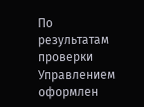По результатам проверки Управлением оформлен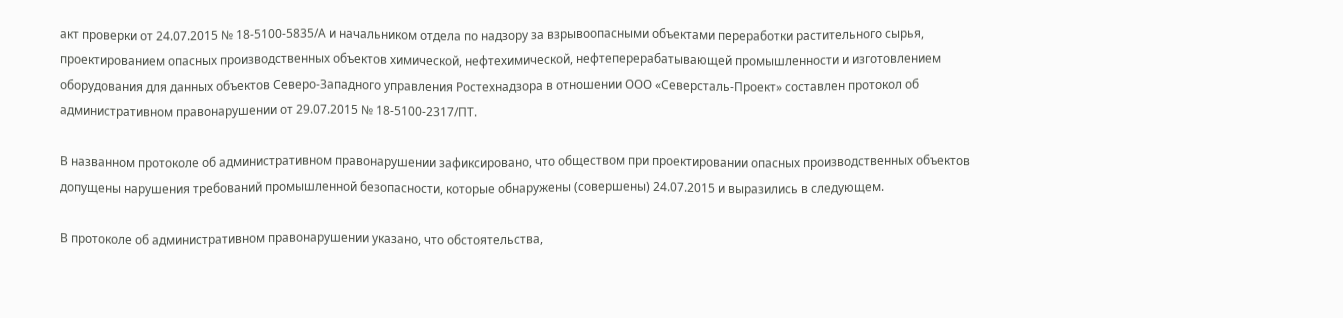акт проверки от 24.07.2015 № 18-5100-5835/А и начальником отдела по надзору за взрывоопасными объектами переработки растительного сырья, проектированием опасных производственных объектов химической, нефтехимической, нефтеперерабатывающей промышленности и изготовлением оборудования для данных объектов Северо-Западного управления Ростехнадзора в отношении ООО «Северсталь-Проект» составлен протокол об административном правонарушении от 29.07.2015 № 18-5100-2317/ПТ.

В названном протоколе об административном правонарушении зафиксировано, что обществом при проектировании опасных производственных объектов допущены нарушения требований промышленной безопасности, которые обнаружены (совершены) 24.07.2015 и выразились в следующем.

В протоколе об административном правонарушении указано, что обстоятельства,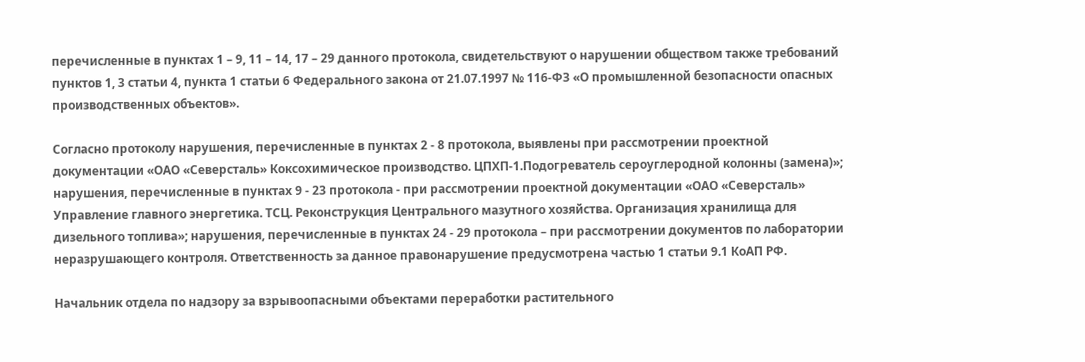перечисленные в пунктах 1 – 9, 11 – 14, 17 – 29 данного протокола, свидетельствуют о нарушении обществом также требований пунктов 1, 3 статьи 4, пункта 1 статьи 6 Федерального закона от 21.07.1997 № 116-ФЗ «О промышленной безопасности опасных производственных объектов».

Согласно протоколу нарушения, перечисленные в пунктах 2 - 8 протокола, выявлены при рассмотрении проектной документации «ОАО «Северсталь» Коксохимическое производство. ЦПХП-1.Подогреватель сероуглеродной колонны (замена)»; нарушения, перечисленные в пунктах 9 - 23 протокола - при рассмотрении проектной документации «ОАО «Северсталь» Управление главного энергетика. ТСЦ. Реконструкция Центрального мазутного хозяйства. Организация хранилища для дизельного топлива»; нарушения, перечисленные в пунктах 24 - 29 протокола – при рассмотрении документов по лаборатории неразрушающего контроля. Ответственность за данное правонарушение предусмотрена частью 1 статьи 9.1 КоАП РФ.

Начальник отдела по надзору за взрывоопасными объектами переработки растительного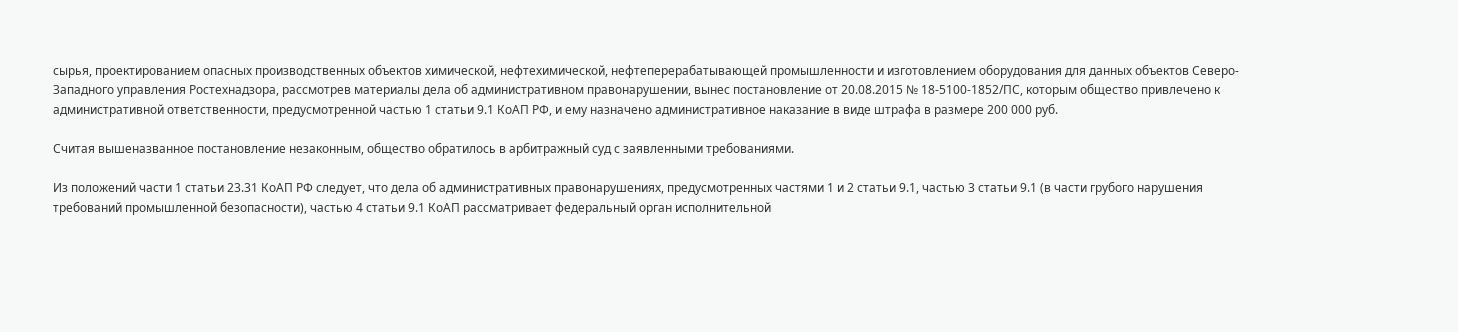сырья, проектированием опасных производственных объектов химической, нефтехимической, нефтеперерабатывающей промышленности и изготовлением оборудования для данных объектов Северо-Западного управления Ростехнадзора, рассмотрев материалы дела об административном правонарушении, вынес постановление от 20.08.2015 № 18-5100-1852/ПС, которым общество привлечено к административной ответственности, предусмотренной частью 1 статьи 9.1 КоАП РФ, и ему назначено административное наказание в виде штрафа в размере 200 000 руб.

Считая вышеназванное постановление незаконным, общество обратилось в арбитражный суд с заявленными требованиями.

Из положений части 1 статьи 23.31 КоАП РФ следует, что дела об административных правонарушениях, предусмотренных частями 1 и 2 статьи 9.1, частью 3 статьи 9.1 (в части грубого нарушения требований промышленной безопасности), частью 4 статьи 9.1 КоАП рассматривает федеральный орган исполнительной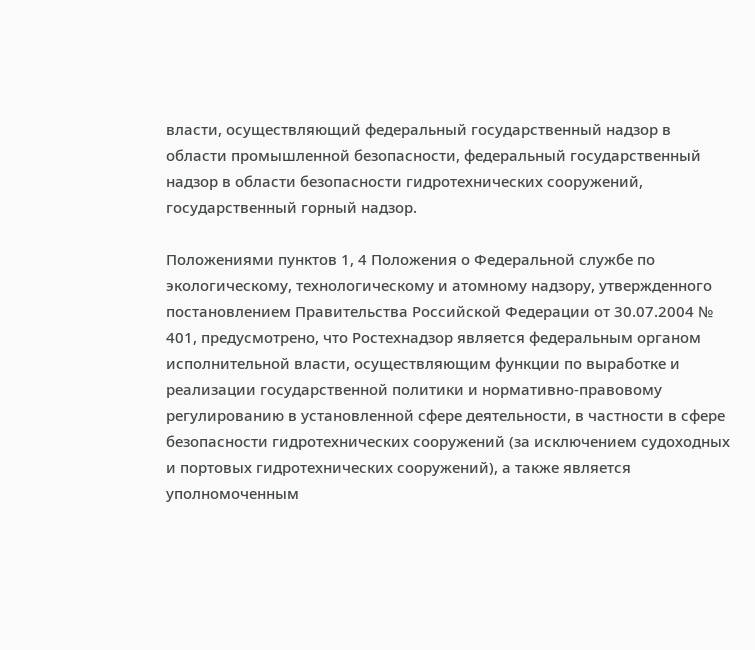власти, осуществляющий федеральный государственный надзор в области промышленной безопасности, федеральный государственный надзор в области безопасности гидротехнических сооружений, государственный горный надзор.

Положениями пунктов 1, 4 Положения о Федеральной службе по экологическому, технологическому и атомному надзору, утвержденного постановлением Правительства Российской Федерации от 30.07.2004 № 401, предусмотрено, что Ростехнадзор является федеральным органом исполнительной власти, осуществляющим функции по выработке и реализации государственной политики и нормативно-правовому регулированию в установленной сфере деятельности, в частности в сфере безопасности гидротехнических сооружений (за исключением судоходных и портовых гидротехнических сооружений), а также является уполномоченным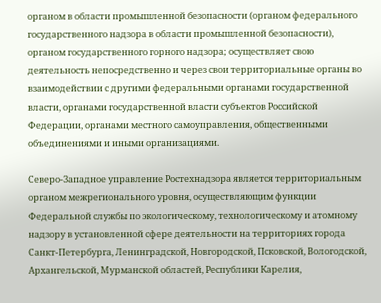органом в области промышленной безопасности (органом федерального государственного надзора в области промышленной безопасности), органом государственного горного надзора; осуществляет свою деятельность непосредственно и через свои территориальные органы во взаимодействии с другими федеральными органами государственной власти, органами государственной власти субъектов Российской Федерации, органами местного самоуправления, общественными объединениями и иными организациями.

Северо-Западное управление Ростехнадзора является территориальным органом межрегионального уровня, осуществляющим функции Федеральной службы по экологическому, технологическому и атомному надзору в установленной сфере деятельности на территориях города Санкт-Петербурга, Ленинградской, Новгородской, Псковской, Вологодской, Архангельской, Мурманской областей, Республики Карелия,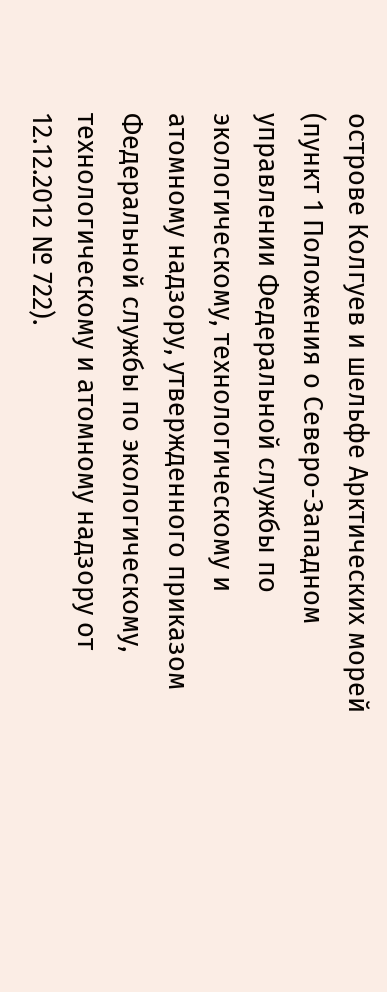острове Колгуев и шельфе Арктических морей (пункт 1 Положения о Северо-Западном управлении Федеральной службы по экологическому, технологическому и атомному надзору, утвержденного приказом Федеральной службы по экологическому, технологическому и атомному надзору от 12.12.2012 № 722).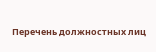Перечень должностных лиц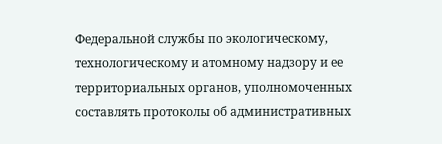Федеральной службы по экологическому, технологическому и атомному надзору и ее территориальных органов, уполномоченных составлять протоколы об административных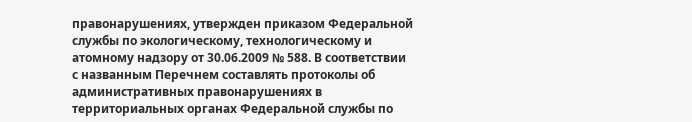правонарушениях, утвержден приказом Федеральной службы по экологическому, технологическому и атомному надзору от 30.06.2009 № 588. В соответствии с названным Перечнем составлять протоколы об административных правонарушениях в территориальных органах Федеральной службы по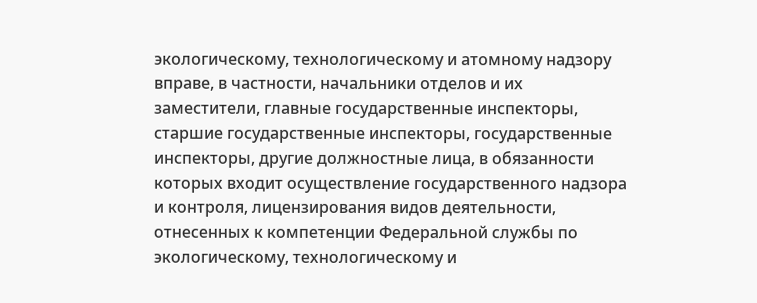экологическому, технологическому и атомному надзору вправе, в частности, начальники отделов и их заместители, главные государственные инспекторы, старшие государственные инспекторы, государственные инспекторы, другие должностные лица, в обязанности которых входит осуществление государственного надзора и контроля, лицензирования видов деятельности, отнесенных к компетенции Федеральной службы по экологическому, технологическому и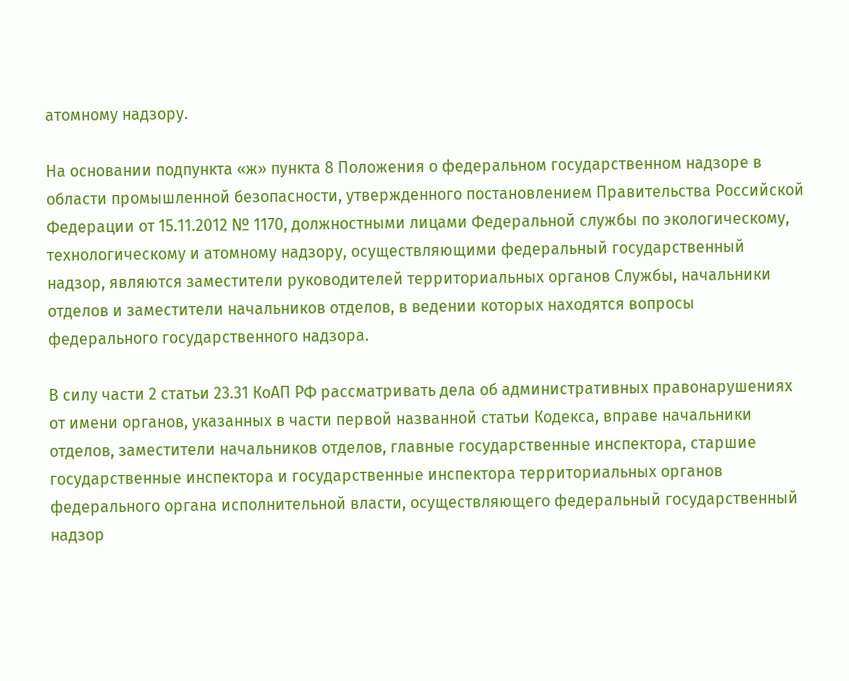атомному надзору.

На основании подпункта «ж» пункта 8 Положения о федеральном государственном надзоре в области промышленной безопасности, утвержденного постановлением Правительства Российской Федерации от 15.11.2012 № 1170, должностными лицами Федеральной службы по экологическому, технологическому и атомному надзору, осуществляющими федеральный государственный надзор, являются заместители руководителей территориальных органов Службы, начальники отделов и заместители начальников отделов, в ведении которых находятся вопросы федерального государственного надзора.

В силу части 2 статьи 23.31 КоАП РФ рассматривать дела об административных правонарушениях от имени органов, указанных в части первой названной статьи Кодекса, вправе начальники отделов, заместители начальников отделов, главные государственные инспектора, старшие государственные инспектора и государственные инспектора территориальных органов федерального органа исполнительной власти, осуществляющего федеральный государственный надзор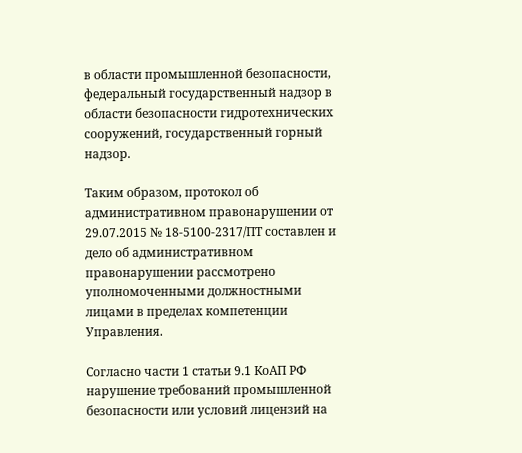в области промышленной безопасности, федеральный государственный надзор в области безопасности гидротехнических сооружений, государственный горный надзор.

Таким образом, протокол об административном правонарушении от 29.07.2015 № 18-5100-2317/ПТ составлен и дело об административном правонарушении рассмотрено уполномоченными должностными лицами в пределах компетенции Управления.

Согласно части 1 статьи 9.1 КоАП РФ нарушение требований промышленной безопасности или условий лицензий на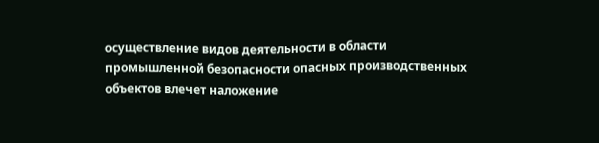осуществление видов деятельности в области промышленной безопасности опасных производственных объектов влечет наложение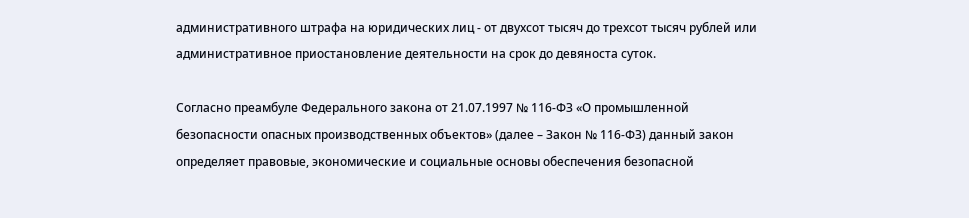административного штрафа на юридических лиц - от двухсот тысяч до трехсот тысяч рублей или административное приостановление деятельности на срок до девяноста суток.

Согласно преамбуле Федерального закона от 21.07.1997 № 116-ФЗ «О промышленной безопасности опасных производственных объектов» (далее – Закон № 116-ФЗ) данный закон определяет правовые, экономические и социальные основы обеспечения безопасной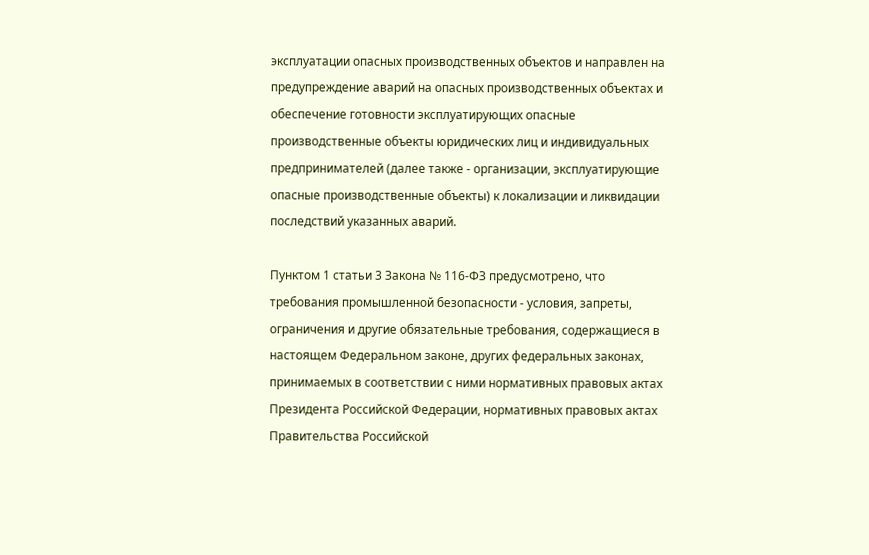эксплуатации опасных производственных объектов и направлен на предупреждение аварий на опасных производственных объектах и обеспечение готовности эксплуатирующих опасные производственные объекты юридических лиц и индивидуальных предпринимателей (далее также - организации, эксплуатирующие опасные производственные объекты) к локализации и ликвидации последствий указанных аварий.

Пунктом 1 статьи 3 Закона № 116-ФЗ предусмотрено, что требования промышленной безопасности - условия, запреты, ограничения и другие обязательные требования, содержащиеся в настоящем Федеральном законе, других федеральных законах, принимаемых в соответствии с ними нормативных правовых актах Президента Российской Федерации, нормативных правовых актах Правительства Российской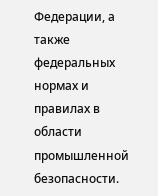Федерации, а также федеральных нормах и правилах в области промышленной безопасности.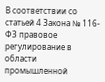В соответствии со статьей 4 Закона № 116-ФЗ правовое регулирование в области промышленной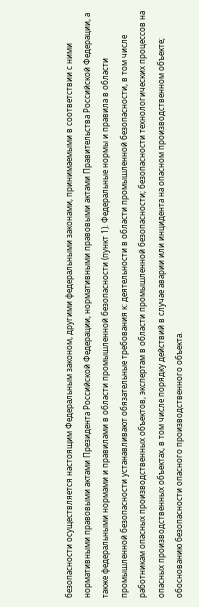безопасности осуществляется настоящим Федеральным законом, другими федеральными законами, принимаемыми в соответствии с ними нормативными правовыми актами Президента Российской Федерации, нормативными правовыми актами Правительства Российской Федерации, а также федеральными нормами и правилами в области промышленной безопасности (пункт 1). Федеральные нормы и правила в области промышленной безопасности устанавливают обязательные требования к: деятельности в области промышленной безопасности, в том числе работникам опасных производственных объектов, экспертам в области промышленной безопасности; безопасности технологических процессов на опасных производственных объектах, в том числе порядку действий в случае аварии или инцидента на опасном производственном объекте; обоснованию безопасности опасного производственного объекта.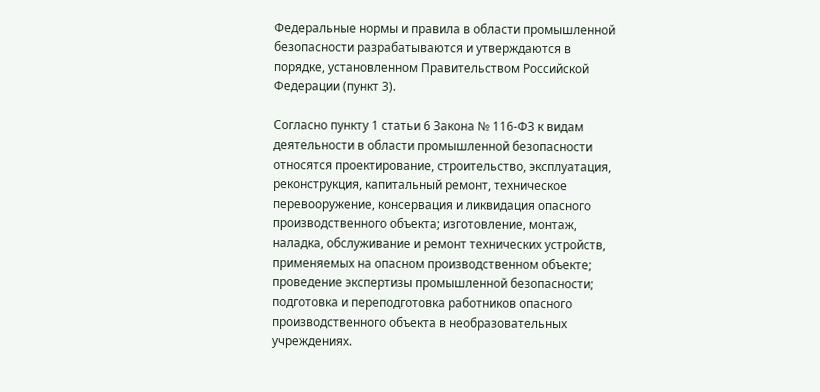Федеральные нормы и правила в области промышленной безопасности разрабатываются и утверждаются в порядке, установленном Правительством Российской Федерации (пункт 3).

Согласно пункту 1 статьи 6 Закона № 116-ФЗ к видам деятельности в области промышленной безопасности относятся проектирование, строительство, эксплуатация, реконструкция, капитальный ремонт, техническое перевооружение, консервация и ликвидация опасного производственного объекта; изготовление, монтаж, наладка, обслуживание и ремонт технических устройств, применяемых на опасном производственном объекте; проведение экспертизы промышленной безопасности; подготовка и переподготовка работников опасного производственного объекта в необразовательных учреждениях.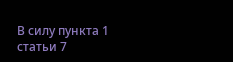В силу пункта 1 статьи 7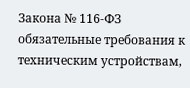Закона № 116-ФЗ обязательные требования к техническим устройствам,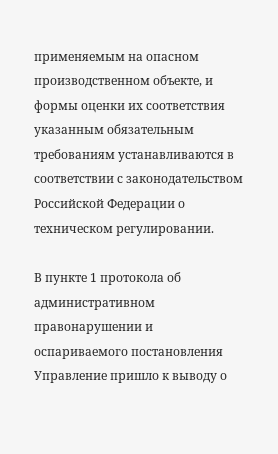применяемым на опасном производственном объекте, и формы оценки их соответствия указанным обязательным требованиям устанавливаются в соответствии с законодательством Российской Федерации о техническом регулировании.

В пункте 1 протокола об административном правонарушении и оспариваемого постановления Управление пришло к выводу о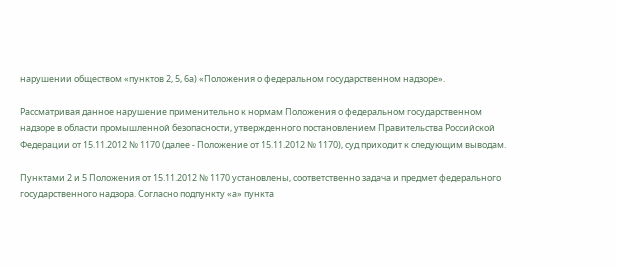нарушении обществом «пунктов 2, 5, 6а) «Положения о федеральном государственном надзоре».

Рассматривая данное нарушение применительно к нормам Положения о федеральном государственном надзоре в области промышленной безопасности, утвержденного постановлением Правительства Российской Федерации от 15.11.2012 № 1170 (далее - Положение от 15.11.2012 № 1170), суд приходит к следующим выводам.

Пунктами 2 и 5 Положения от 15.11.2012 № 1170 установлены, соответственно задача и предмет федерального государственного надзора. Согласно подпункту «а» пункта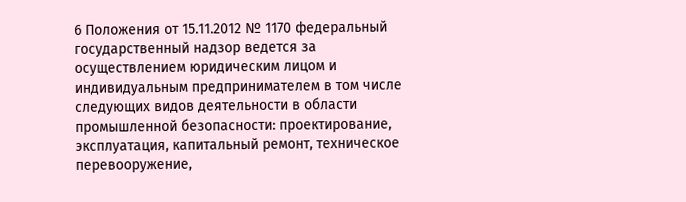6 Положения от 15.11.2012 № 1170 федеральный государственный надзор ведется за осуществлением юридическим лицом и индивидуальным предпринимателем в том числе следующих видов деятельности в области промышленной безопасности: проектирование, эксплуатация, капитальный ремонт, техническое перевооружение,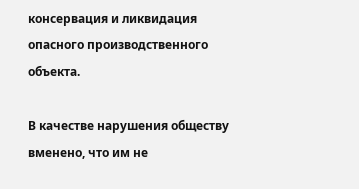консервация и ликвидация опасного производственного объекта.

В качестве нарушения обществу вменено, что им не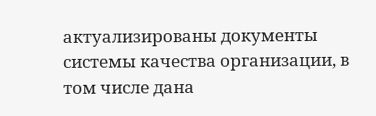актуализированы документы системы качества организации, в том числе дана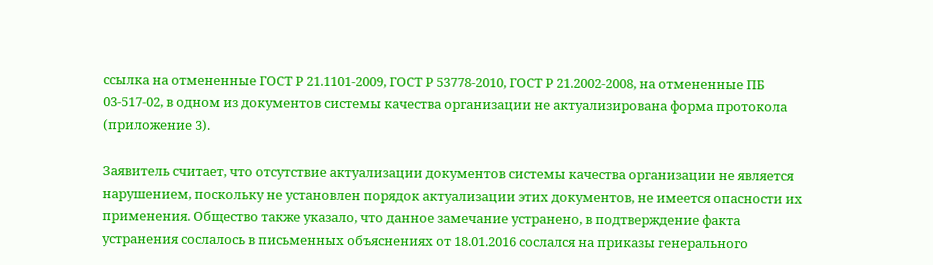ссылка на отмененные ГОСТ Р 21.1101-2009, ГОСТ Р 53778-2010, ГОСТ Р 21.2002-2008, на отмененные ПБ 03-517-02, в одном из документов системы качества организации не актуализирована форма протокола (приложение 3).

Заявитель считает, что отсутствие актуализации документов системы качества организации не является нарушением, поскольку не установлен порядок актуализации этих документов, не имеется опасности их применения. Общество также указало, что данное замечание устранено, в подтверждение факта устранения сослалось в письменных объяснениях от 18.01.2016 сослался на приказы генерального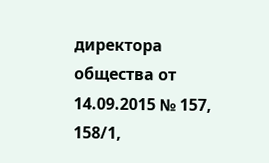директора общества от 14.09.2015 № 157, 158/1,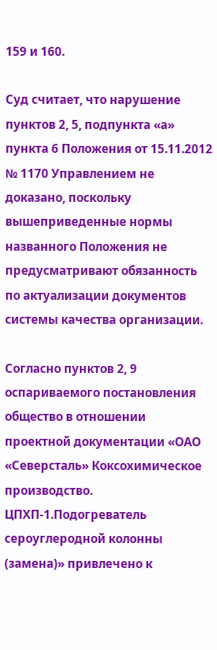159 и 160.

Суд считает, что нарушение пунктов 2, 5, подпункта «а» пункта 6 Положения от 15.11.2012 № 1170 Управлением не доказано, поскольку вышеприведенные нормы названного Положения не предусматривают обязанность по актуализации документов системы качества организации.

Согласно пунктов 2, 9 оспариваемого постановления общество в отношении проектной документации «ОАО «Северсталь» Коксохимическое производство. ЦПХП-1.Подогреватель сероуглеродной колонны (замена)» привлечено к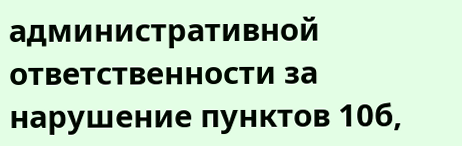административной ответственности за нарушение пунктов 10б,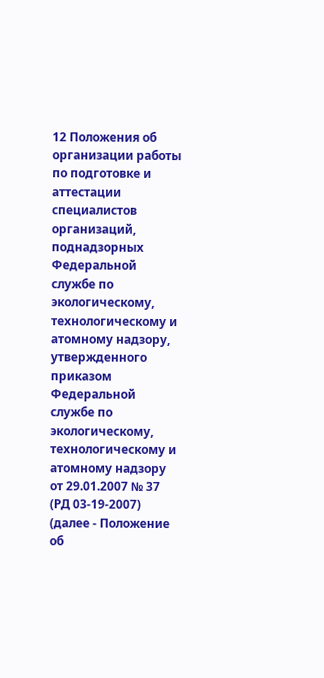12 Положения об организации работы по подготовке и аттестации специалистов организаций, поднадзорных Федеральной службе по экологическому, технологическому и атомному надзору, утвержденного приказом Федеральной службе по экологическому, технологическому и атомному надзору от 29.01.2007 № 37 (РД 03-19-2007) (далее - Положение об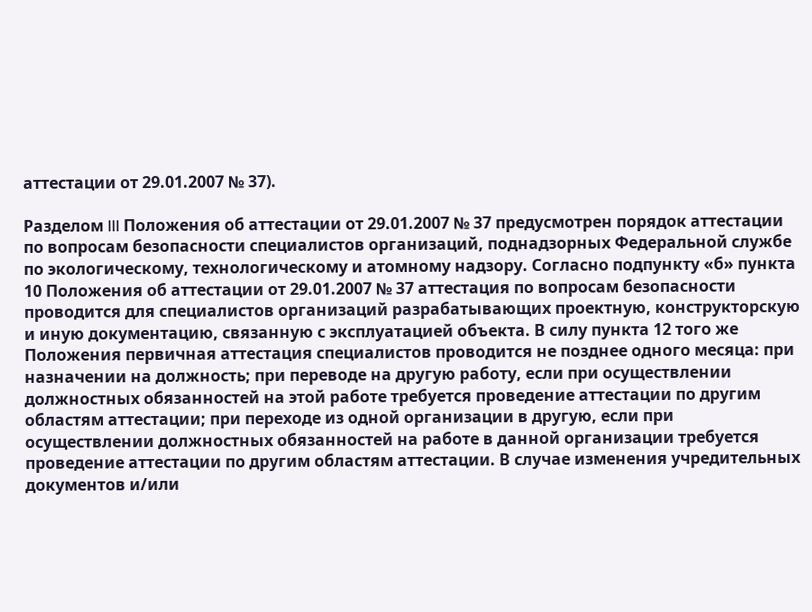аттестации от 29.01.2007 № 37).

Разделом III Положения об аттестации от 29.01.2007 № 37 предусмотрен порядок аттестации по вопросам безопасности специалистов организаций, поднадзорных Федеральной службе по экологическому, технологическому и атомному надзору. Согласно подпункту «б» пункта 10 Положения об аттестации от 29.01.2007 № 37 аттестация по вопросам безопасности проводится для специалистов организаций разрабатывающих проектную, конструкторскую и иную документацию, связанную с эксплуатацией объекта. В силу пункта 12 того же Положения первичная аттестация специалистов проводится не позднее одного месяца: при назначении на должность; при переводе на другую работу, если при осуществлении должностных обязанностей на этой работе требуется проведение аттестации по другим областям аттестации; при переходе из одной организации в другую, если при осуществлении должностных обязанностей на работе в данной организации требуется проведение аттестации по другим областям аттестации. В случае изменения учредительных документов и/или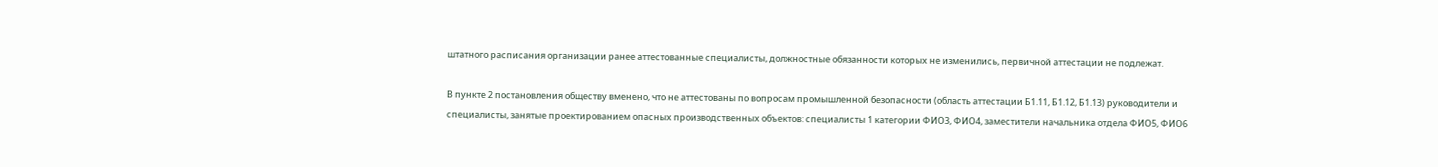штатного расписания организации ранее аттестованные специалисты, должностные обязанности которых не изменились, первичной аттестации не подлежат.

В пункте 2 постановления обществу вменено, что не аттестованы по вопросам промышленной безопасности (область аттестации Б1.11, Б1.12, Б1.13) руководители и специалисты, занятые проектированием опасных производственных объектов: специалисты 1 категории ФИО3, ФИО4, заместители начальника отдела ФИО5, ФИО6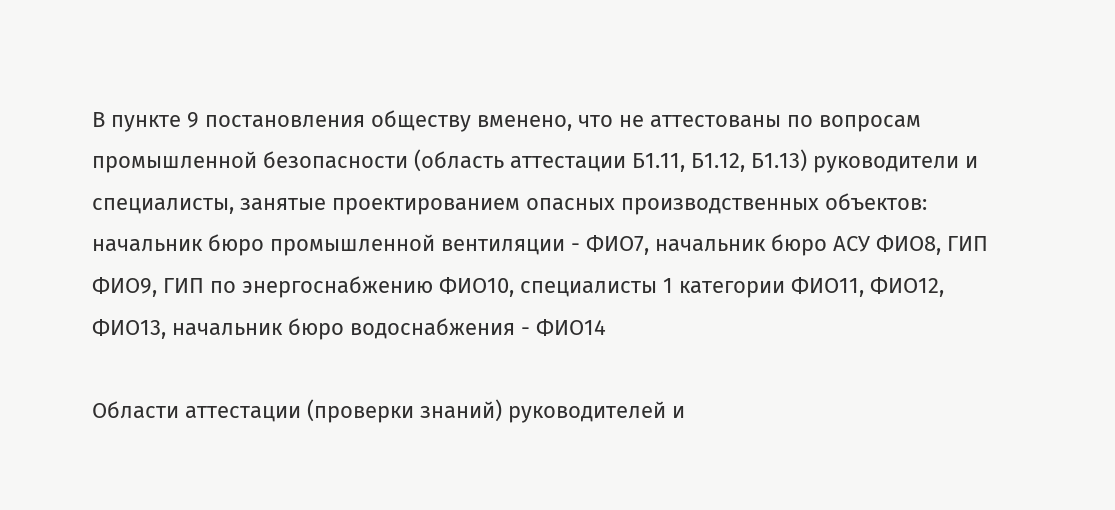В пункте 9 постановления обществу вменено, что не аттестованы по вопросам промышленной безопасности (область аттестации Б1.11, Б1.12, Б1.13) руководители и специалисты, занятые проектированием опасных производственных объектов: начальник бюро промышленной вентиляции - ФИО7, начальник бюро АСУ ФИО8, ГИП ФИО9, ГИП по энергоснабжению ФИО10, специалисты 1 категории ФИО11, ФИО12, ФИО13, начальник бюро водоснабжения - ФИО14

Области аттестации (проверки знаний) руководителей и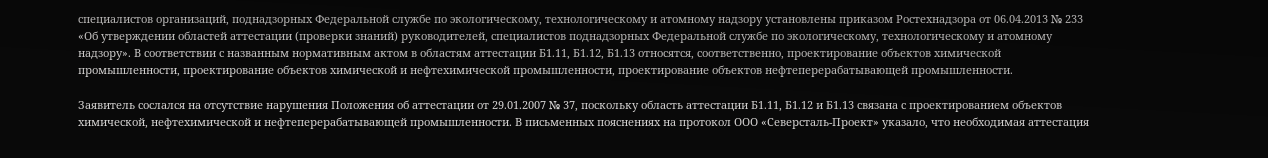специалистов организаций, поднадзорных Федеральной службе по экологическому, технологическому и атомному надзору установлены приказом Ростехнадзора от 06.04.2013 № 233 «Об утверждении областей аттестации (проверки знаний) руководителей, специалистов поднадзорных Федеральной службе по экологическому, технологическому и атомному надзору». В соответствии с названным нормативным актом в областям аттестации Б1.11, Б1.12, Б1.13 относятся, соответственно, проектирование объектов химической промышленности, проектирование объектов химической и нефтехимической промышленности, проектирование объектов нефтеперерабатывающей промышленности.

Заявитель сослался на отсутствие нарушения Положения об аттестации от 29.01.2007 № 37, поскольку область аттестации Б1.11, Б1.12 и Б1.13 связана с проектированием объектов химической, нефтехимической и нефтеперерабатывающей промышленности. В письменных пояснениях на протокол ООО «Северсталь-Проект» указало, что необходимая аттестация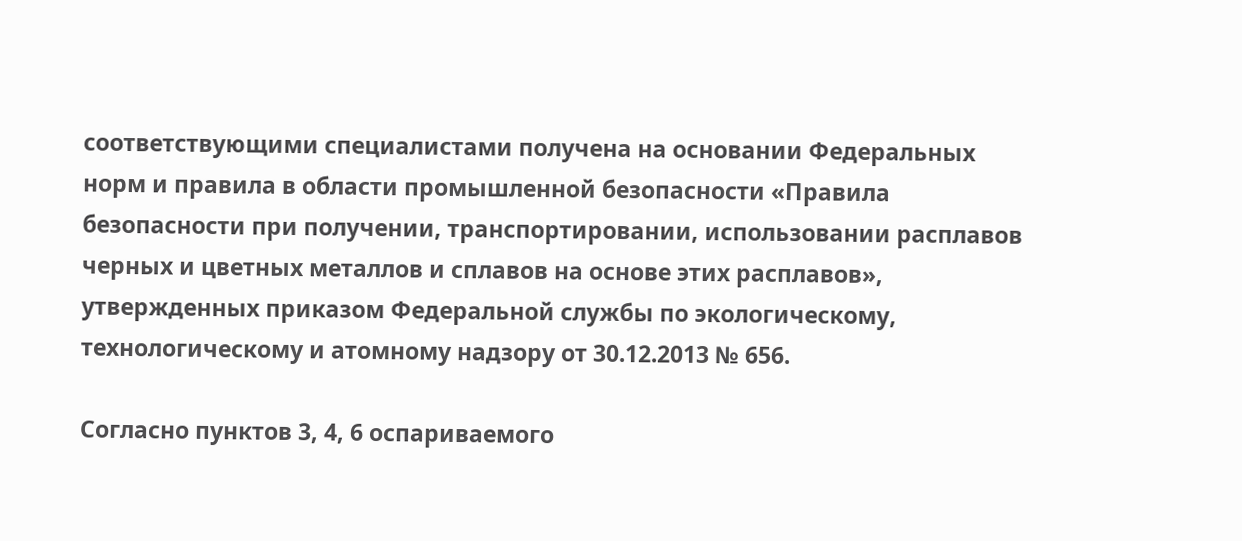соответствующими специалистами получена на основании Федеральных норм и правила в области промышленной безопасности «Правила безопасности при получении, транспортировании, использовании расплавов черных и цветных металлов и сплавов на основе этих расплавов», утвержденных приказом Федеральной службы по экологическому, технологическому и атомному надзору от 30.12.2013 № 656.

Согласно пунктов 3, 4, 6 оспариваемого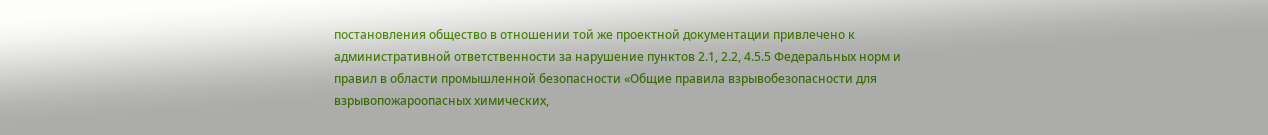постановления общество в отношении той же проектной документации привлечено к административной ответственности за нарушение пунктов 2.1, 2.2, 4.5.5 Федеральных норм и правил в области промышленной безопасности «Общие правила взрывобезопасности для взрывопожароопасных химических,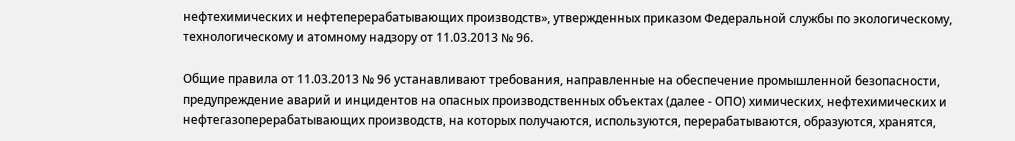нефтехимических и нефтеперерабатывающих производств», утвержденных приказом Федеральной службы по экологическому, технологическому и атомному надзору от 11.03.2013 № 96.

Общие правила от 11.03.2013 № 96 устанавливают требования, направленные на обеспечение промышленной безопасности, предупреждение аварий и инцидентов на опасных производственных объектах (далее - ОПО) химических, нефтехимических и нефтегазоперерабатывающих производств, на которых получаются, используются, перерабатываются, образуются, хранятся,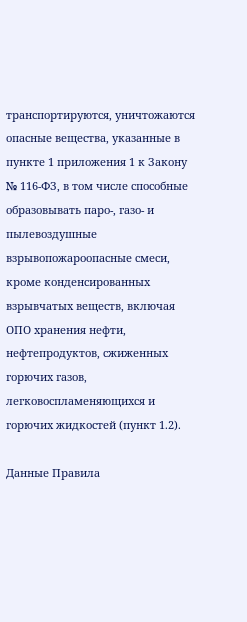транспортируются, уничтожаются опасные вещества, указанные в пункте 1 приложения 1 к Закону № 116-ФЗ, в том числе способные образовывать паро-, газо- и пылевоздушные взрывопожароопасные смеси, кроме конденсированных взрывчатых веществ, включая ОПО хранения нефти, нефтепродуктов, сжиженных горючих газов, легковоспламеняющихся и горючих жидкостей (пункт 1.2).

Данные Правила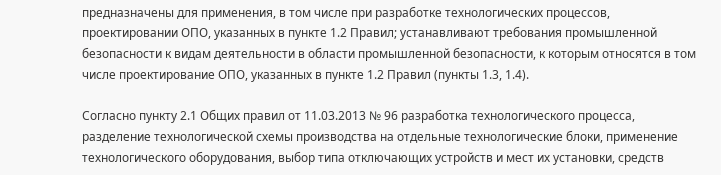предназначены для применения, в том числе при разработке технологических процессов, проектировании ОПО, указанных в пункте 1.2 Правил; устанавливают требования промышленной безопасности к видам деятельности в области промышленной безопасности, к которым относятся в том числе проектирование ОПО, указанных в пункте 1.2 Правил (пункты 1.3, 1.4).

Согласно пункту 2.1 Общих правил от 11.03.2013 № 96 разработка технологического процесса, разделение технологической схемы производства на отдельные технологические блоки, применение технологического оборудования, выбор типа отключающих устройств и мест их установки, средств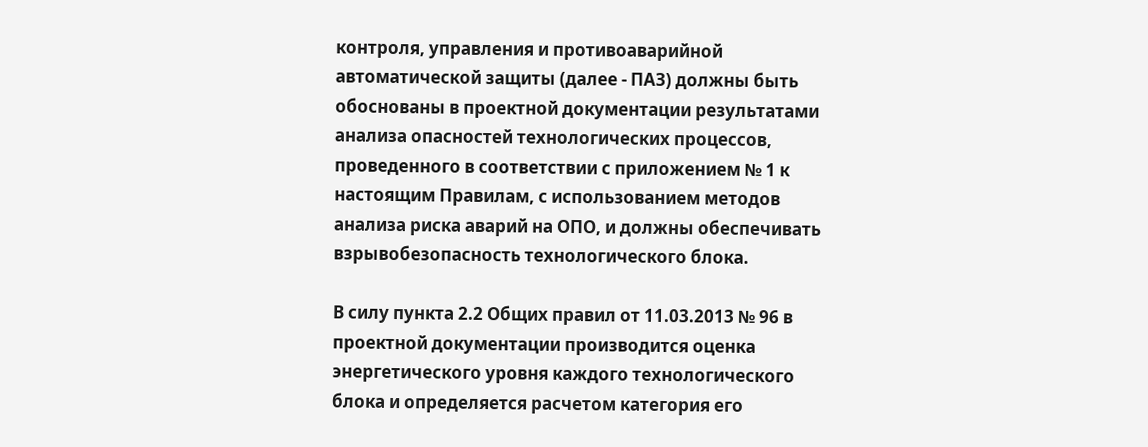контроля, управления и противоаварийной автоматической защиты (далее - ПАЗ) должны быть обоснованы в проектной документации результатами анализа опасностей технологических процессов, проведенного в соответствии с приложением № 1 к настоящим Правилам, с использованием методов анализа риска аварий на ОПО, и должны обеспечивать взрывобезопасность технологического блока.

В силу пункта 2.2 Общих правил от 11.03.2013 № 96 в проектной документации производится оценка энергетического уровня каждого технологического блока и определяется расчетом категория его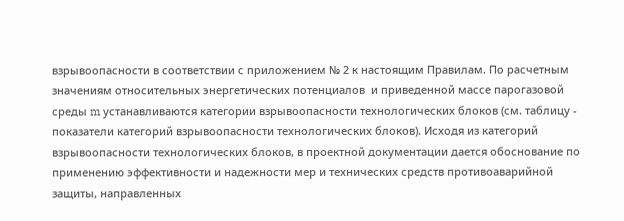взрывоопасности в соответствии с приложением № 2 к настоящим Правилам. По расчетным значениям относительных энергетических потенциалов  и приведенной массе парогазовой среды m устанавливаются категории взрывоопасности технологических блоков (см. таблицу - показатели категорий взрывоопасности технологических блоков). Исходя из категорий взрывоопасности технологических блоков, в проектной документации дается обоснование по применению эффективности и надежности мер и технических средств противоаварийной защиты, направленных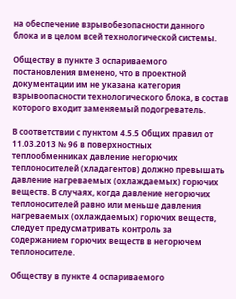на обеспечение взрывобезопасности данного блока и в целом всей технологической системы.

Обществу в пункте 3 оспариваемого постановления вменено, что в проектной документации им не указана категория взрывоопасности технологического блока, в состав которого входит заменяемый подогреватель.

В соответствии с пунктом 4.5.5 Общих правил от 11.03.2013 № 96 в поверхностных теплообменниках давление негорючих теплоносителей (хладагентов) должно превышать давление нагреваемых (охлаждаемых) горючих веществ. В случаях, когда давление негорючих теплоносителей равно или меньше давления нагреваемых (охлаждаемых) горючих веществ, следует предусматривать контроль за содержанием горючих веществ в негорючем теплоносителе.

Обществу в пункте 4 оспариваемого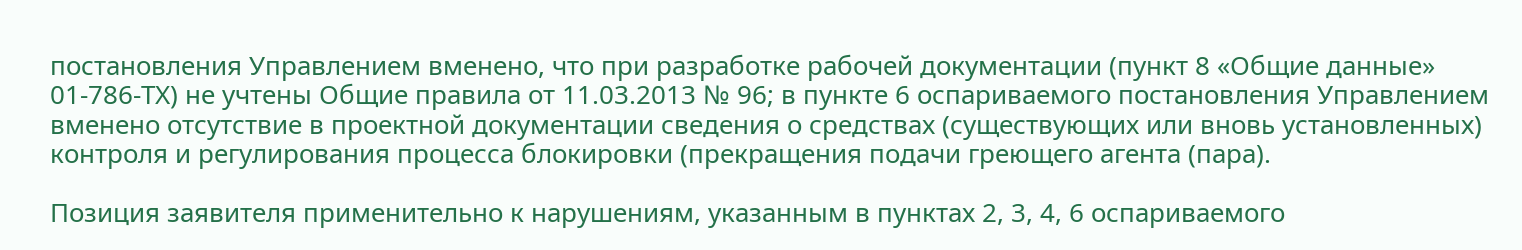постановления Управлением вменено, что при разработке рабочей документации (пункт 8 «Общие данные» 01-786-ТХ) не учтены Общие правила от 11.03.2013 № 96; в пункте 6 оспариваемого постановления Управлением вменено отсутствие в проектной документации сведения о средствах (существующих или вновь установленных) контроля и регулирования процесса блокировки (прекращения подачи греющего агента (пара).

Позиция заявителя применительно к нарушениям, указанным в пунктах 2, 3, 4, 6 оспариваемого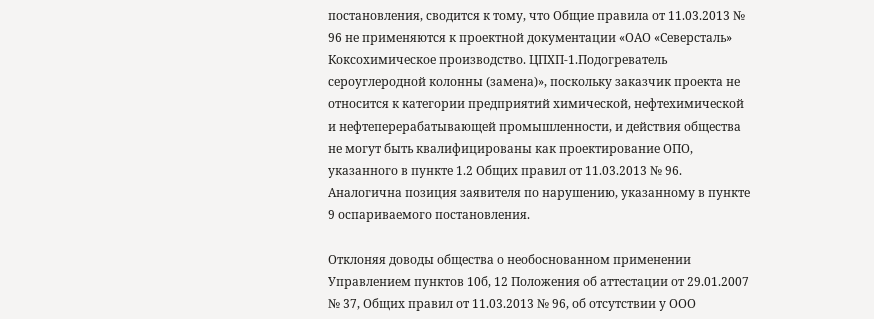постановления, сводится к тому, что Общие правила от 11.03.2013 № 96 не применяются к проектной документации «ОАО «Северсталь» Коксохимическое производство. ЦПХП-1.Подогреватель сероуглеродной колонны (замена)», поскольку заказчик проекта не относится к категории предприятий химической, нефтехимической и нефтеперерабатывающей промышленности, и действия общества не могут быть квалифицированы как проектирование ОПО, указанного в пункте 1.2 Общих правил от 11.03.2013 № 96. Аналогична позиция заявителя по нарушению, указанному в пункте 9 оспариваемого постановления.

Отклоняя доводы общества о необоснованном применении Управлением пунктов 10б, 12 Положения об аттестации от 29.01.2007 № 37, Общих правил от 11.03.2013 № 96, об отсутствии у ООО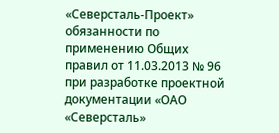«Северсталь-Проект» обязанности по применению Общих правил от 11.03.2013 № 96 при разработке проектной документации «ОАО «Северсталь»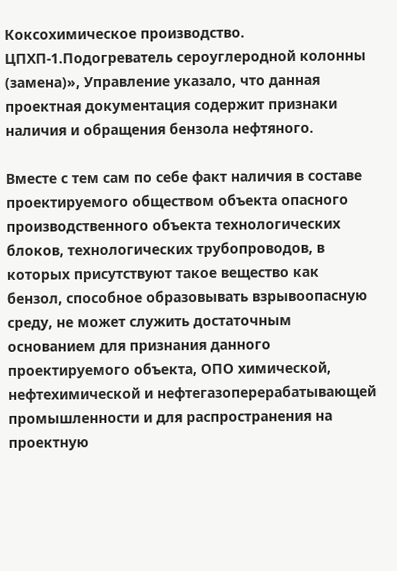Коксохимическое производство. ЦПХП-1.Подогреватель сероуглеродной колонны (замена)», Управление указало, что данная проектная документация содержит признаки наличия и обращения бензола нефтяного.

Вместе с тем сам по себе факт наличия в составе проектируемого обществом объекта опасного производственного объекта технологических блоков, технологических трубопроводов, в которых присутствуют такое вещество как бензол, способное образовывать взрывоопасную среду, не может служить достаточным основанием для признания данного проектируемого объекта, ОПО химической, нефтехимической и нефтегазоперерабатывающей промышленности и для распространения на проектную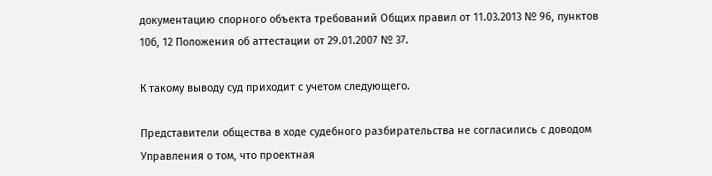документацию спорного объекта требований Общих правил от 11.03.2013 № 96, пунктов 10б, 12 Положения об аттестации от 29.01.2007 № 37.

К такому выводу суд приходит с учетом следующего.

Представители общества в ходе судебного разбирательства не согласились с доводом Управления о том, что проектная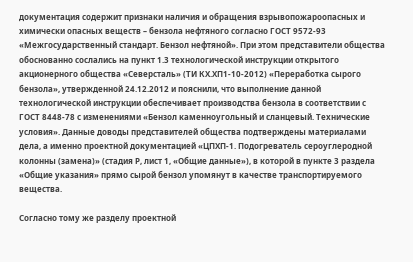документация содержит признаки наличия и обращения взрывопожароопасных и химически опасных веществ – бензола нефтяного согласно ГОСТ 9572-93 «Межгосударственный стандарт. Бензол нефтяной». При этом представители общества обоснованно сослались на пункт 1.3 технологической инструкции открытого акционерного общества «Северсталь» (ТИ КХ.ХП1-10-2012) «Переработка сырого бензола», утвержденной 24.12.2012 и пояснили, что выполнение данной технологической инструкции обеспечивает производства бензола в соответствии с ГОСТ 8448-78 с изменениями «Бензол каменноугольный и сланцевый. Технические условия». Данные доводы представителей общества подтверждены материалами дела, а именно проектной документацией «ЦПХП-1. Подогреватель сероуглеродной колонны (замена)» (стадия Р, лист 1, «Общие данные»), в которой в пункте 3 раздела «Общие указания» прямо сырой бензол упомянут в качестве транспортируемого вещества.

Согласно тому же разделу проектной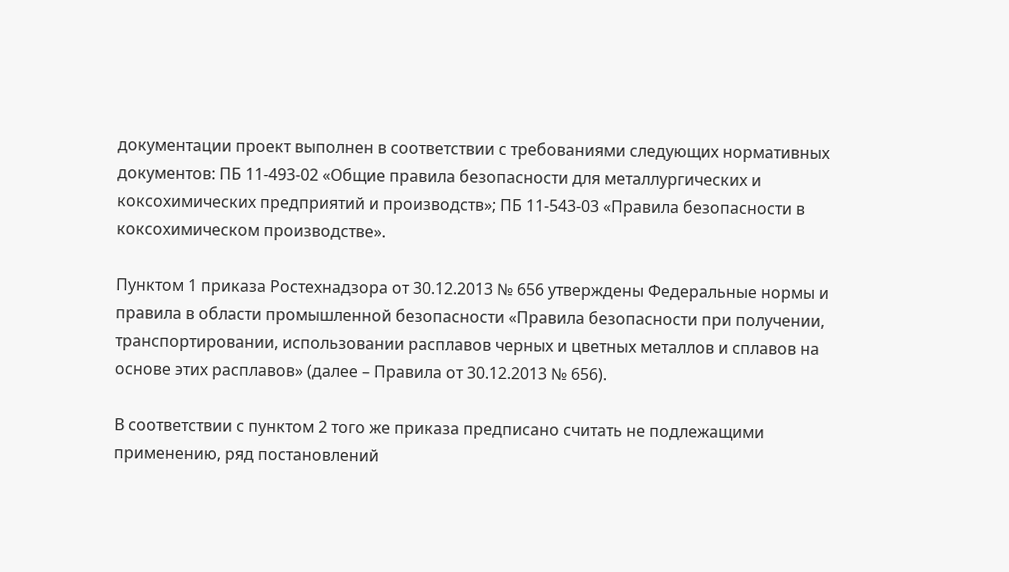документации проект выполнен в соответствии с требованиями следующих нормативных документов: ПБ 11-493-02 «Общие правила безопасности для металлургических и коксохимических предприятий и производств»; ПБ 11-543-03 «Правила безопасности в коксохимическом производстве».

Пунктом 1 приказа Ростехнадзора от 30.12.2013 № 656 утверждены Федеральные нормы и правила в области промышленной безопасности «Правила безопасности при получении, транспортировании, использовании расплавов черных и цветных металлов и сплавов на основе этих расплавов» (далее – Правила от 30.12.2013 № 656).

В соответствии с пунктом 2 того же приказа предписано считать не подлежащими применению, ряд постановлений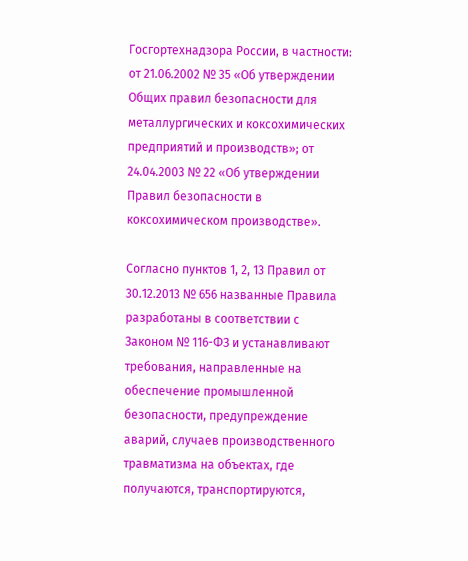Госгортехнадзора России, в частности: от 21.06.2002 № 35 «Об утверждении Общих правил безопасности для металлургических и коксохимических предприятий и производств»; от 24.04.2003 № 22 «Об утверждении Правил безопасности в коксохимическом производстве».

Согласно пунктов 1, 2, 13 Правил от 30.12.2013 № 656 названные Правила разработаны в соответствии с Законом № 116-ФЗ и устанавливают требования, направленные на обеспечение промышленной безопасности, предупреждение аварий, случаев производственного травматизма на объектах, где получаются, транспортируются,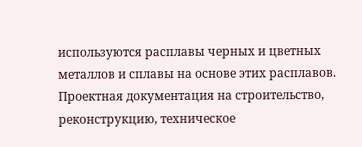используются расплавы черных и цветных металлов и сплавы на основе этих расплавов. Проектная документация на строительство, реконструкцию, техническое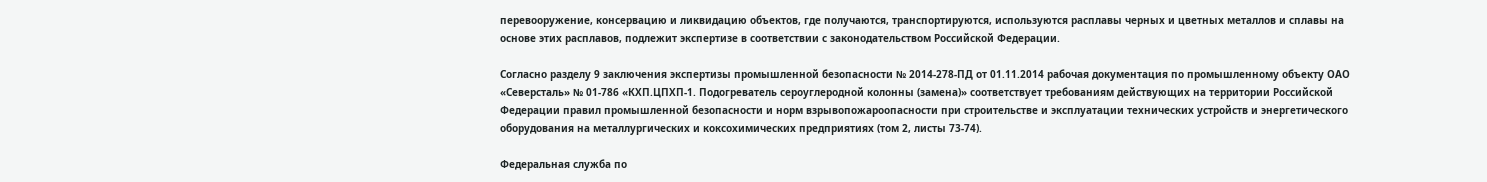перевооружение, консервацию и ликвидацию объектов, где получаются, транспортируются, используются расплавы черных и цветных металлов и сплавы на основе этих расплавов, подлежит экспертизе в соответствии с законодательством Российской Федерации.

Согласно разделу 9 заключения экспертизы промышленной безопасности № 2014-278-ПД от 01.11.2014 рабочая документация по промышленному объекту ОАО «Северсталь» № 01-786 «КХП.ЦПХП-1. Подогреватель сероуглеродной колонны (замена)» соответствует требованиям действующих на территории Российской Федерации правил промышленной безопасности и норм взрывопожароопасности при строительстве и эксплуатации технических устройств и энергетического оборудования на металлургических и коксохимических предприятиях (том 2, листы 73-74).

Федеральная служба по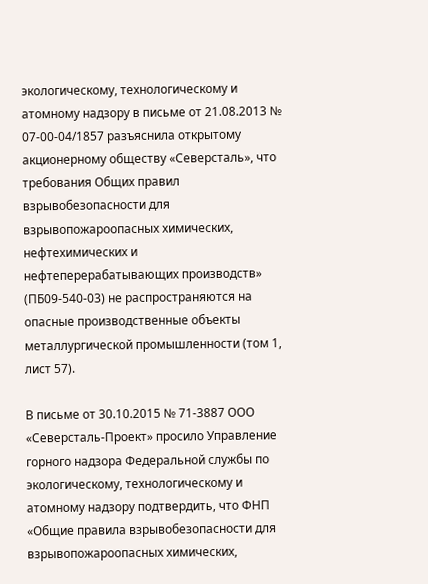экологическому, технологическому и атомному надзору в письме от 21.08.2013 № 07-00-04/1857 разъяснила открытому акционерному обществу «Северсталь», что требования Общих правил взрывобезопасности для взрывопожароопасных химических, нефтехимических и нефтеперерабатывающих производств» (ПБ09-540-03) не распространяются на опасные производственные объекты металлургической промышленности (том 1, лист 57).

В письме от 30.10.2015 № 71-3887 ООО «Северсталь-Проект» просило Управление горного надзора Федеральной службы по экологическому, технологическому и атомному надзору подтвердить, что ФНП «Общие правила взрывобезопасности для взрывопожароопасных химических,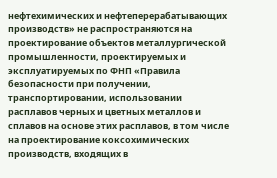нефтехимических и нефтеперерабатывающих производств» не распространяются на проектирование объектов металлургической промышленности, проектируемых и эксплуатируемых по ФНП «Правила безопасности при получении, транспортировании, использовании расплавов черных и цветных металлов и сплавов на основе этих расплавов, в том числе на проектирование коксохимических производств, входящих в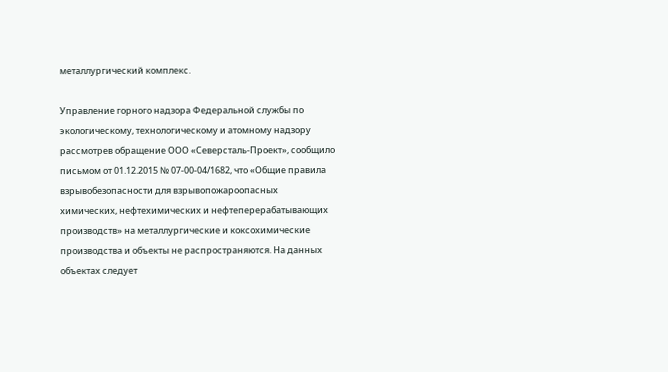металлургический комплекс.

Управление горного надзора Федеральной службы по экологическому, технологическому и атомному надзору рассмотрев обращение ООО «Северсталь-Проект», сообщило письмом от 01.12.2015 № 07-00-04/1682, что «Общие правила взрывобезопасности для взрывопожароопасных химических, нефтехимических и нефтеперерабатывающих производств» на металлургические и коксохимические производства и объекты не распространяются. На данных объектах следует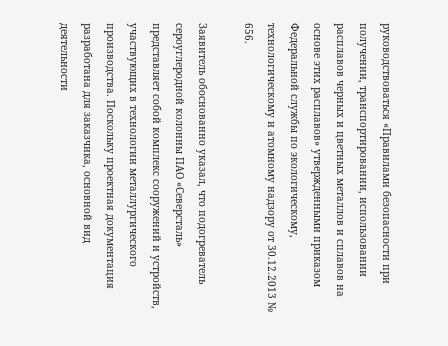руководствоваться «Правилами безопасности при получении, транспортировании, использовании расплавов черных и цветных металлов и сплавов на основе этих расплавов» утвержденными приказом Федеральной службы по экологическому, технологическому и атомному надзору от 30.12.2013 № 656.

Заявитель обоснованно указал, что подогреватель сероуглеродной колонны ПАО «Северсталь» представляет собой комплекс сооружений и устройств, участвующих в технологии металлургического производства. Поскольку проектная документация разработана для заказчика, основной вид деятельности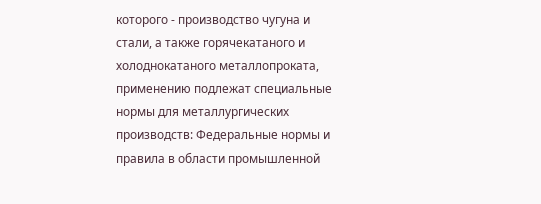которого - производство чугуна и стали, а также горячекатаного и холоднокатаного металлопроката, применению подлежат специальные нормы для металлургических производств: Федеральные нормы и правила в области промышленной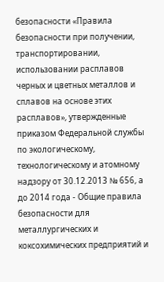безопасности «Правила безопасности при получении, транспортировании, использовании расплавов черных и цветных металлов и сплавов на основе этих расплавов», утвержденные приказом Федеральной службы по экологическому, технологическому и атомному надзору от 30.12.2013 № 656, а до 2014 года - Общие правила безопасности для металлургических и коксохимических предприятий и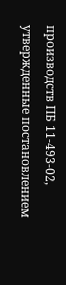производств ПБ 11-493-02, утвержденные постановлением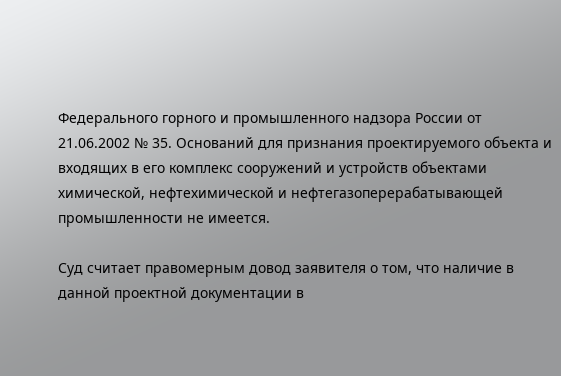Федерального горного и промышленного надзора России от 21.06.2002 № 35. Оснований для признания проектируемого объекта и входящих в его комплекс сооружений и устройств объектами химической, нефтехимической и нефтегазоперерабатывающей промышленности не имеется.

Суд считает правомерным довод заявителя о том, что наличие в данной проектной документации в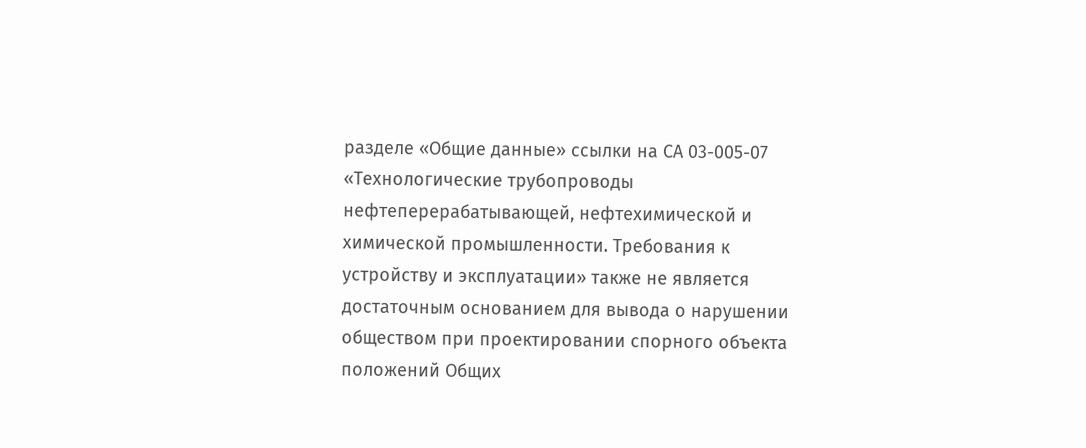разделе «Общие данные» ссылки на СА 03-005-07 «Технологические трубопроводы нефтеперерабатывающей, нефтехимической и химической промышленности. Требования к устройству и эксплуатации» также не является достаточным основанием для вывода о нарушении обществом при проектировании спорного объекта положений Общих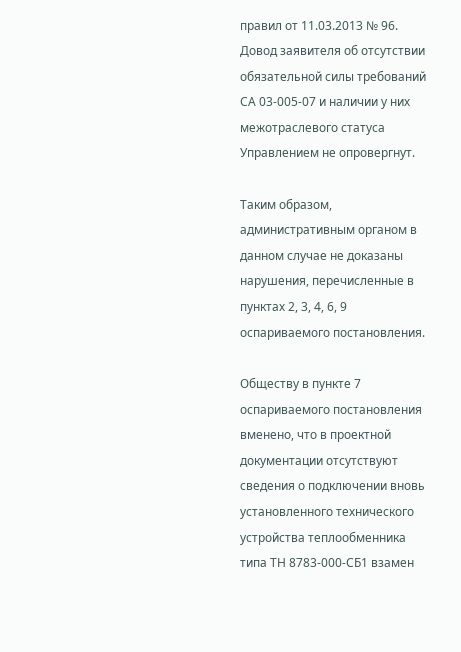правил от 11.03.2013 № 96. Довод заявителя об отсутствии обязательной силы требований СА 03-005-07 и наличии у них межотраслевого статуса Управлением не опровергнут.

Таким образом, административным органом в данном случае не доказаны нарушения, перечисленные в пунктах 2, 3, 4, 6, 9 оспариваемого постановления.

Обществу в пункте 7 оспариваемого постановления вменено, что в проектной документации отсутствуют сведения о подключении вновь установленного технического устройства теплообменника типа ТН 8783-000-СБ1 взамен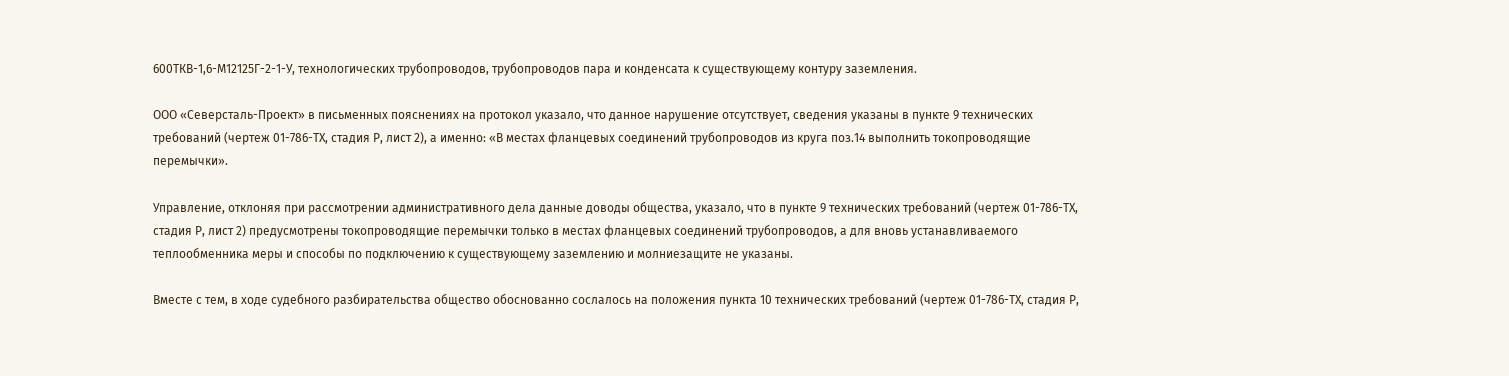600ТКВ-1,6-М12125Г-2-1-У, технологических трубопроводов, трубопроводов пара и конденсата к существующему контуру заземления.

ООО «Северсталь-Проект» в письменных пояснениях на протокол указало, что данное нарушение отсутствует, сведения указаны в пункте 9 технических требований (чертеж 01-786-ТХ, стадия Р, лист 2), а именно: «В местах фланцевых соединений трубопроводов из круга поз.14 выполнить токопроводящие перемычки».

Управление, отклоняя при рассмотрении административного дела данные доводы общества, указало, что в пункте 9 технических требований (чертеж 01-786-ТХ, стадия Р, лист 2) предусмотрены токопроводящие перемычки только в местах фланцевых соединений трубопроводов, а для вновь устанавливаемого теплообменника меры и способы по подключению к существующему заземлению и молниезащите не указаны.

Вместе с тем, в ходе судебного разбирательства общество обоснованно сослалось на положения пункта 10 технических требований (чертеж 01-786-ТХ, стадия Р,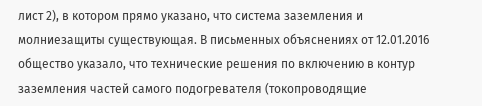лист 2), в котором прямо указано, что система заземления и молниезащиты существующая. В письменных объяснениях от 12.01.2016 общество указало, что технические решения по включению в контур заземления частей самого подогревателя (токопроводящие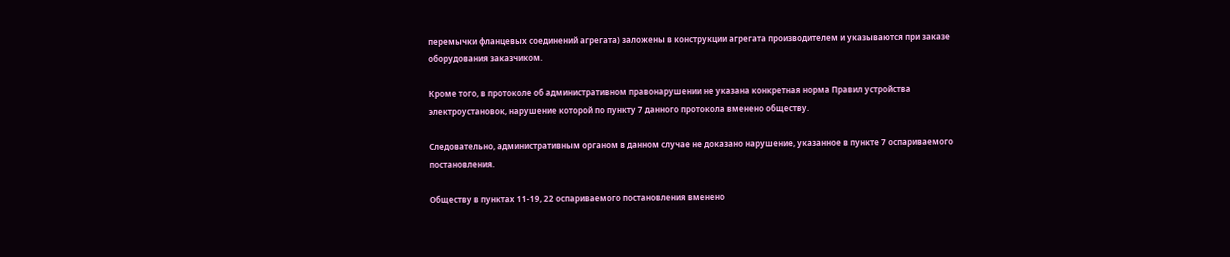перемычки фланцевых соединений агрегата) заложены в конструкции агрегата производителем и указываются при заказе оборудования заказчиком.

Кроме того, в протоколе об административном правонарушении не указана конкретная норма Правил устройства электроустановок, нарушение которой по пункту 7 данного протокола вменено обществу.

Следовательно, административным органом в данном случае не доказано нарушение, указанное в пункте 7 оспариваемого постановления.

Обществу в пунктах 11-19, 22 оспариваемого постановления вменено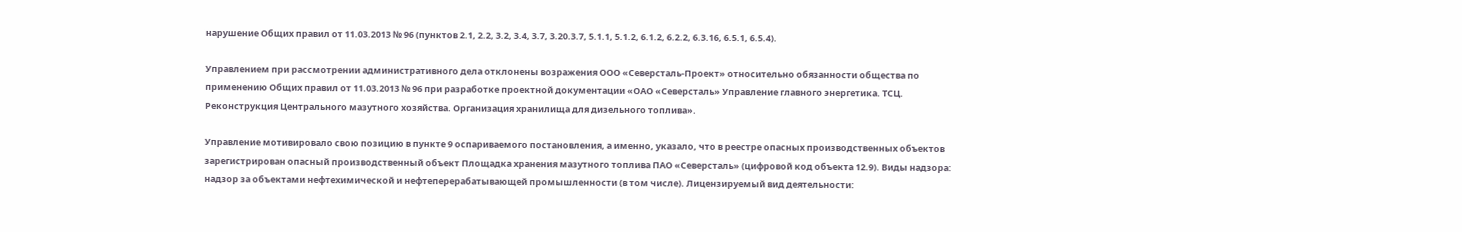нарушение Общих правил от 11.03.2013 № 96 (пунктов 2.1, 2.2, 3.2, 3.4, 3.7, 3.20.3.7, 5.1.1, 5.1.2, 6.1.2, 6.2.2, 6.3.16, 6.5.1, 6.5.4).

Управлением при рассмотрении административного дела отклонены возражения ООО «Северсталь-Проект» относительно обязанности общества по применению Общих правил от 11.03.2013 № 96 при разработке проектной документации «ОАО «Северсталь» Управление главного энергетика. ТСЦ. Реконструкция Центрального мазутного хозяйства. Организация хранилища для дизельного топлива».

Управление мотивировало свою позицию в пункте 9 оспариваемого постановления, а именно, указало, что в реестре опасных производственных объектов зарегистрирован опасный производственный объект Площадка хранения мазутного топлива ПАО «Северсталь» (цифровой код объекта 12.9). Виды надзора: надзор за объектами нефтехимической и нефтеперерабатывающей промышленности (в том числе). Лицензируемый вид деятельности: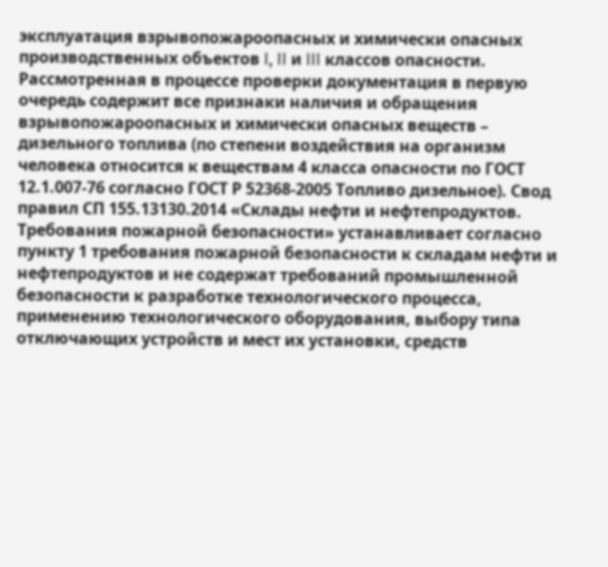эксплуатация взрывопожароопасных и химически опасных производственных объектов I, II и III классов опасности. Рассмотренная в процессе проверки документация в первую очередь содержит все признаки наличия и обращения взрывопожароопасных и химически опасных веществ – дизельного топлива (по степени воздействия на организм человека относится к веществам 4 класса опасности по ГОСТ 12.1.007-76 согласно ГОСТ Р 52368-2005 Топливо дизельное). Свод правил СП 155.13130.2014 «Склады нефти и нефтепродуктов. Требования пожарной безопасности» устанавливает согласно пункту 1 требования пожарной безопасности к складам нефти и нефтепродуктов и не содержат требований промышленной безопасности к разработке технологического процесса, применению технологического оборудования, выбору типа отключающих устройств и мест их установки, средств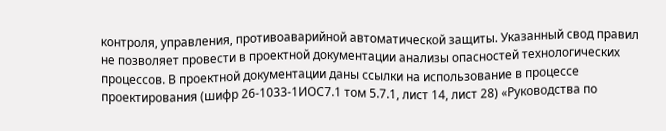контроля, управления, противоаварийной автоматической защиты. Указанный свод правил не позволяет провести в проектной документации анализы опасностей технологических процессов. В проектной документации даны ссылки на использование в процессе проектирования (шифр 26-1033-1ИОС7.1 том 5.7.1, лист 14, лист 28) «Руководства по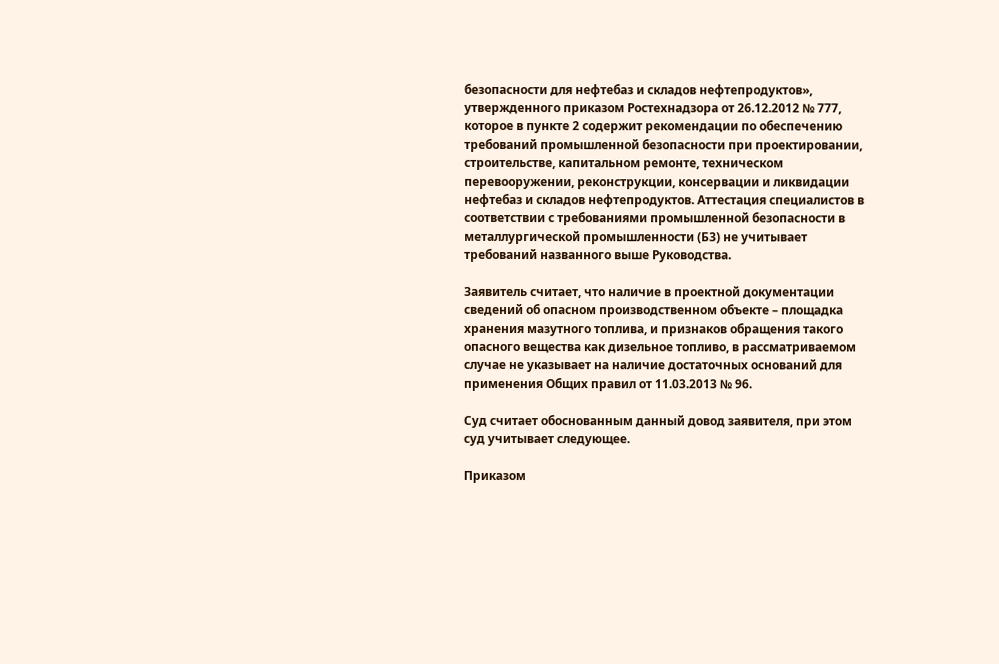безопасности для нефтебаз и складов нефтепродуктов», утвержденного приказом Ростехнадзора от 26.12.2012 № 777, которое в пункте 2 содержит рекомендации по обеспечению требований промышленной безопасности при проектировании, строительстве, капитальном ремонте, техническом перевооружении, реконструкции, консервации и ликвидации нефтебаз и складов нефтепродуктов. Аттестация специалистов в соответствии с требованиями промышленной безопасности в металлургической промышленности (Б3) не учитывает требований названного выше Руководства.

Заявитель считает, что наличие в проектной документации сведений об опасном производственном объекте – площадка хранения мазутного топлива, и признаков обращения такого опасного вещества как дизельное топливо, в рассматриваемом случае не указывает на наличие достаточных оснований для применения Общих правил от 11.03.2013 № 96.

Суд считает обоснованным данный довод заявителя, при этом суд учитывает следующее.

Приказом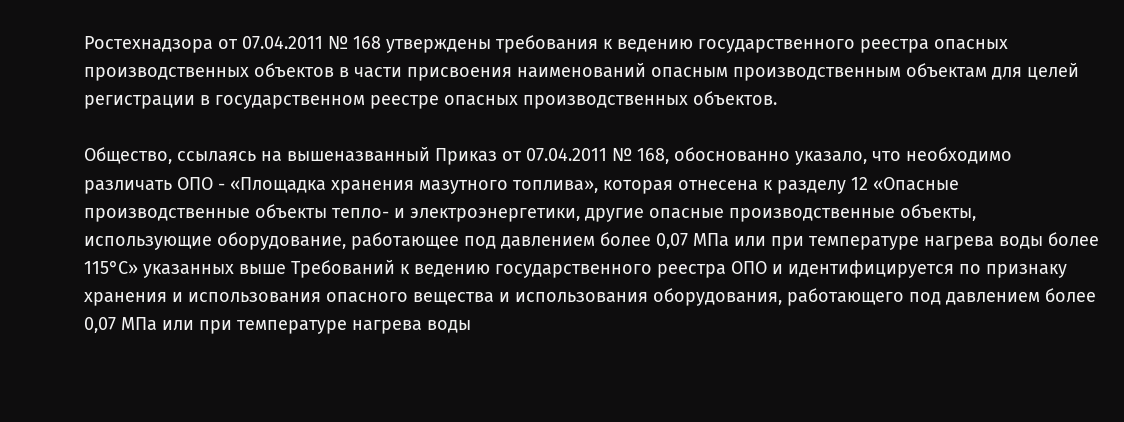Ростехнадзора от 07.04.2011 № 168 утверждены требования к ведению государственного реестра опасных производственных объектов в части присвоения наименований опасным производственным объектам для целей регистрации в государственном реестре опасных производственных объектов.

Общество, ссылаясь на вышеназванный Приказ от 07.04.2011 № 168, обоснованно указало, что необходимо различать ОПО - «Площадка хранения мазутного топлива», которая отнесена к разделу 12 «Опасные производственные объекты тепло- и электроэнергетики, другие опасные производственные объекты, использующие оборудование, работающее под давлением более 0,07 МПа или при температуре нагрева воды более 115°С» указанных выше Требований к ведению государственного реестра ОПО и идентифицируется по признаку хранения и использования опасного вещества и использования оборудования, работающего под давлением более 0,07 МПа или при температуре нагрева воды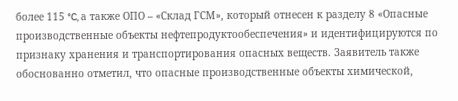более 115 °C, а также ОПО – «Склад ГСМ», который отнесен к разделу 8 «Опасные производственные объекты нефтепродуктообеспечения» и идентифицируются по признаку хранения и транспортирования опасных веществ. Заявитель также обоснованно отметил, что опасные производственные объекты химической,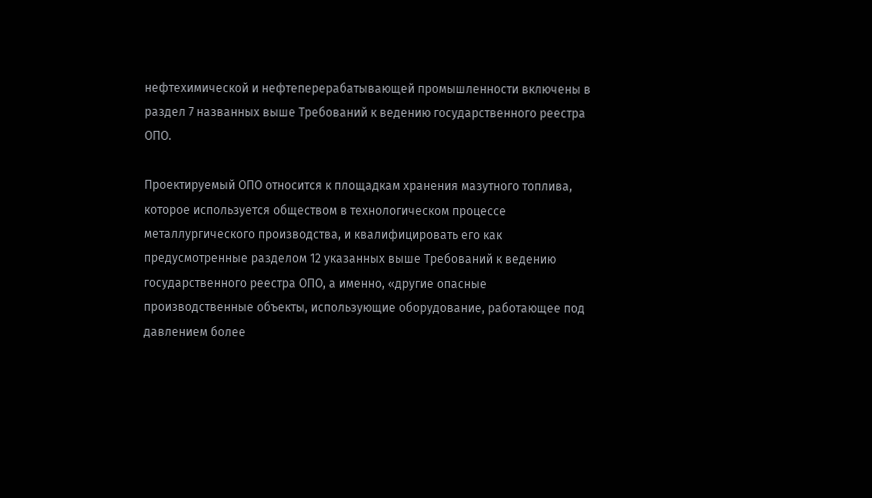нефтехимической и нефтеперерабатывающей промышленности включены в раздел 7 названных выше Требований к ведению государственного реестра ОПО.

Проектируемый ОПО относится к площадкам хранения мазутного топлива, которое используется обществом в технологическом процессе металлургического производства, и квалифицировать его как предусмотренные разделом 12 указанных выше Требований к ведению государственного реестра ОПО, а именно, «другие опасные производственные объекты, использующие оборудование, работающее под давлением более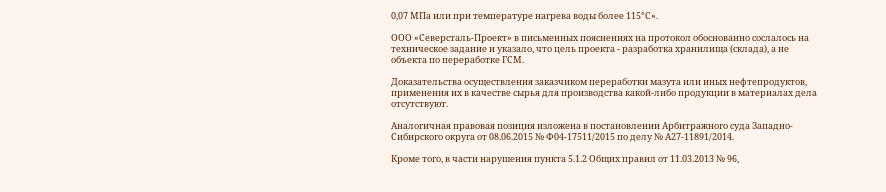0,07 МПа или при температуре нагрева воды более 115°С».

ООО «Северсталь-Проект» в письменных пояснениях на протокол обоснованно сослалось на техническое задание и указало, что цель проекта - разработка хранилища (склада), а не объекта по переработке ГСМ.

Доказательства осуществления заказчиком переработки мазута или иных нефтепродуктов, применения их в качестве сырья для производства какой-либо продукции в материалах дела отсутствуют.

Аналогичная правовая позиция изложена в постановлении Арбитражного суда Западно-Сибирского округа от 08.06.2015 № Ф04-17511/2015 по делу № А27-11891/2014.

Кроме того, в части нарушения пункта 5.1.2 Общих правил от 11.03.2013 № 96,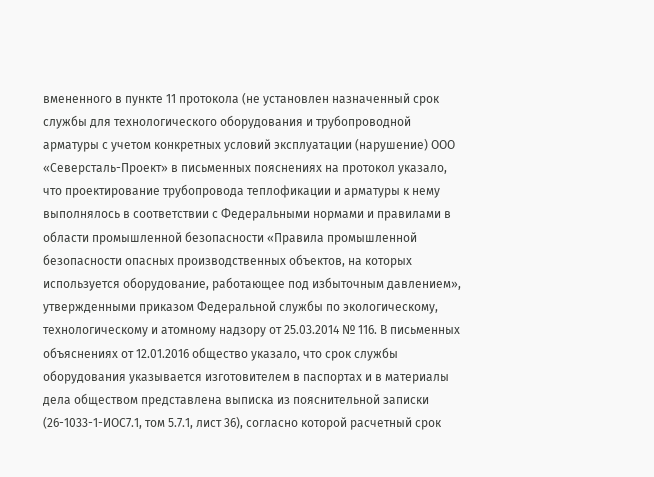вмененного в пункте 11 протокола (не установлен назначенный срок службы для технологического оборудования и трубопроводной арматуры с учетом конкретных условий эксплуатации (нарушение) ООО «Северсталь-Проект» в письменных пояснениях на протокол указало, что проектирование трубопровода теплофикации и арматуры к нему выполнялось в соответствии с Федеральными нормами и правилами в области промышленной безопасности «Правила промышленной безопасности опасных производственных объектов, на которых используется оборудование, работающее под избыточным давлением», утвержденными приказом Федеральной службы по экологическому, технологическому и атомному надзору от 25.03.2014 № 116. В письменных объяснениях от 12.01.2016 общество указало, что срок службы оборудования указывается изготовителем в паспортах и в материалы дела обществом представлена выписка из пояснительной записки (26-1033-1-ИОС7.1, том 5.7.1, лист 36), согласно которой расчетный срок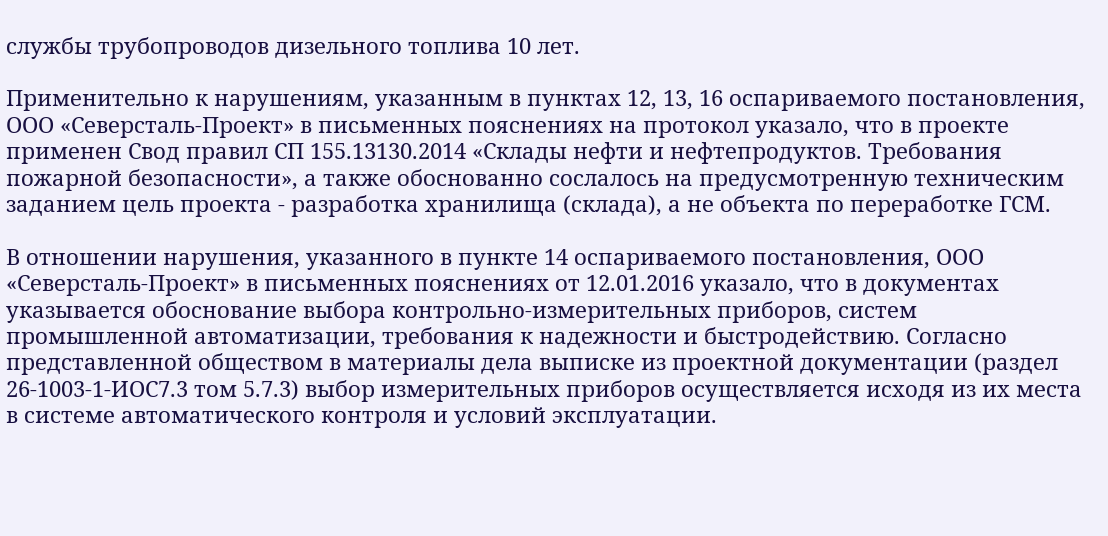службы трубопроводов дизельного топлива 10 лет.

Применительно к нарушениям, указанным в пунктах 12, 13, 16 оспариваемого постановления, ООО «Северсталь-Проект» в письменных пояснениях на протокол указало, что в проекте применен Свод правил СП 155.13130.2014 «Склады нефти и нефтепродуктов. Требования пожарной безопасности», а также обоснованно сослалось на предусмотренную техническим заданием цель проекта - разработка хранилища (склада), а не объекта по переработке ГСМ.

В отношении нарушения, указанного в пункте 14 оспариваемого постановления, ООО «Северсталь-Проект» в письменных пояснениях от 12.01.2016 указало, что в документах указывается обоснование выбора контрольно-измерительных приборов, систем промышленной автоматизации, требования к надежности и быстродействию. Согласно представленной обществом в материалы дела выписке из проектной документации (раздел 26-1003-1-ИОС7.3 том 5.7.3) выбор измерительных приборов осуществляется исходя из их места в системе автоматического контроля и условий эксплуатации.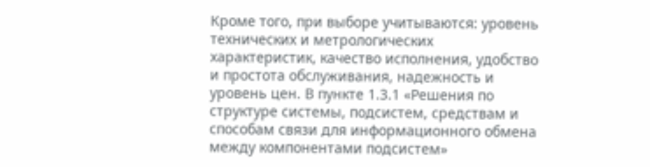Кроме того, при выборе учитываются: уровень технических и метрологических характеристик, качество исполнения, удобство и простота обслуживания, надежность и уровень цен. В пункте 1.3.1 «Решения по структуре системы, подсистем, средствам и способам связи для информационного обмена между компонентами подсистем»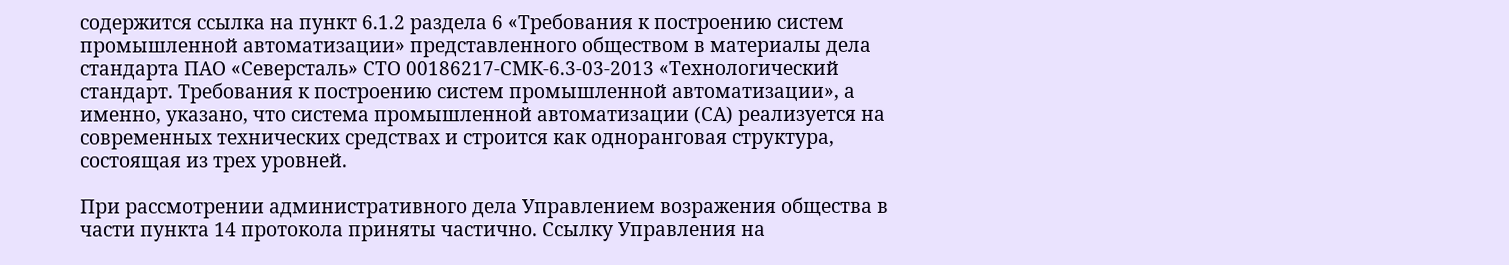содержится ссылка на пункт 6.1.2 раздела 6 «Требования к построению систем промышленной автоматизации» представленного обществом в материалы дела стандарта ПАО «Северсталь» СТО 00186217-СМК-6.3-03-2013 «Технологический стандарт. Требования к построению систем промышленной автоматизации», а именно, указано, что система промышленной автоматизации (СА) реализуется на современных технических средствах и строится как одноранговая структура, состоящая из трех уровней.

При рассмотрении административного дела Управлением возражения общества в части пункта 14 протокола приняты частично. Ссылку Управления на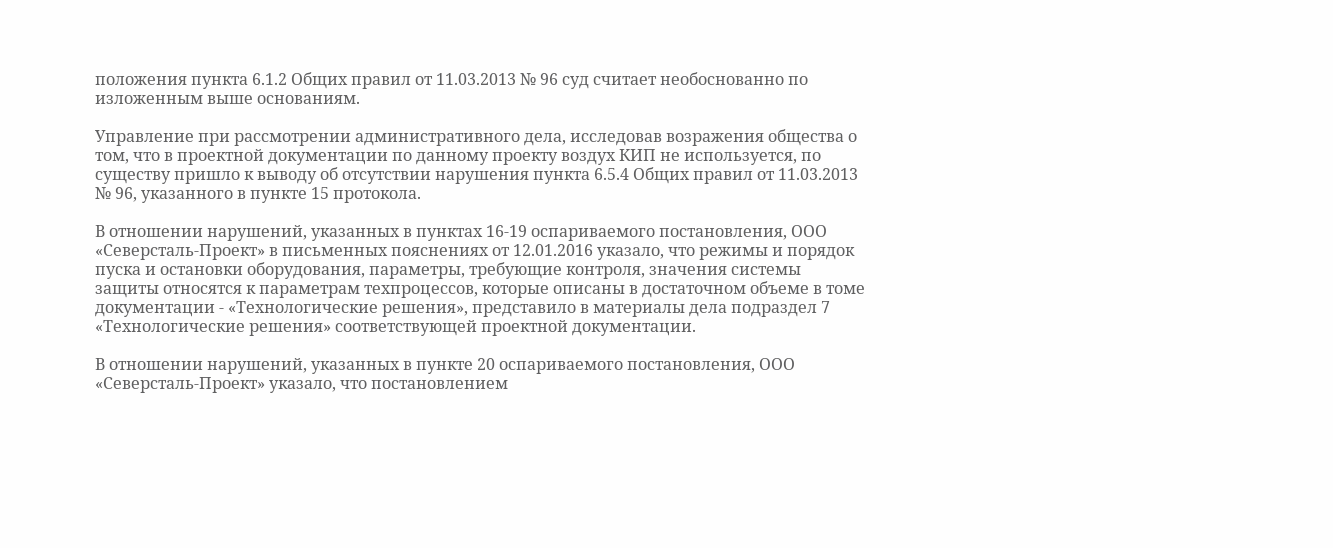положения пункта 6.1.2 Общих правил от 11.03.2013 № 96 суд считает необоснованно по изложенным выше основаниям.

Управление при рассмотрении административного дела, исследовав возражения общества о том, что в проектной документации по данному проекту воздух КИП не используется, по существу пришло к выводу об отсутствии нарушения пункта 6.5.4 Общих правил от 11.03.2013 № 96, указанного в пункте 15 протокола.

В отношении нарушений, указанных в пунктах 16-19 оспариваемого постановления, ООО «Северсталь-Проект» в письменных пояснениях от 12.01.2016 указало, что режимы и порядок пуска и остановки оборудования, параметры, требующие контроля, значения системы защиты относятся к параметрам техпроцессов, которые описаны в достаточном объеме в томе документации - «Технологические решения», представило в материалы дела подраздел 7 «Технологические решения» соответствующей проектной документации.

В отношении нарушений, указанных в пункте 20 оспариваемого постановления, ООО «Северсталь-Проект» указало, что постановлением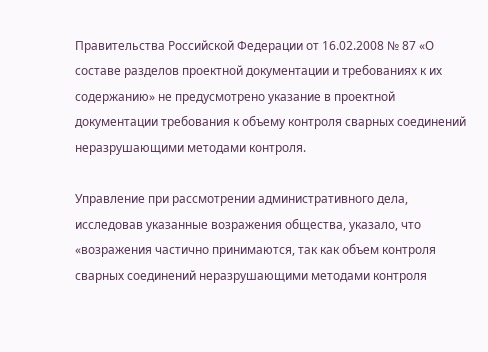Правительства Российской Федерации от 16.02.2008 № 87 «О составе разделов проектной документации и требованиях к их содержанию» не предусмотрено указание в проектной документации требования к объему контроля сварных соединений неразрушающими методами контроля.

Управление при рассмотрении административного дела, исследовав указанные возражения общества, указало, что «возражения частично принимаются, так как объем контроля сварных соединений неразрушающими методами контроля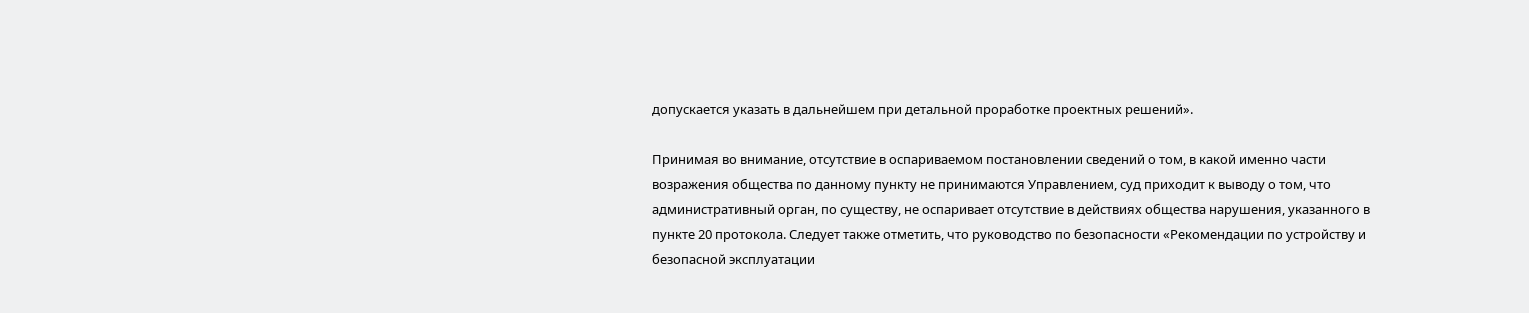допускается указать в дальнейшем при детальной проработке проектных решений».

Принимая во внимание, отсутствие в оспариваемом постановлении сведений о том, в какой именно части возражения общества по данному пункту не принимаются Управлением, суд приходит к выводу о том, что административный орган, по существу, не оспаривает отсутствие в действиях общества нарушения, указанного в пункте 20 протокола. Следует также отметить, что руководство по безопасности «Рекомендации по устройству и безопасной эксплуатации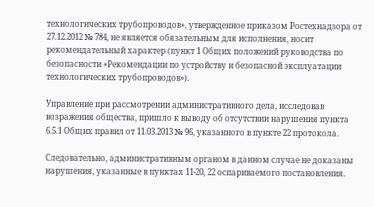технологических трубопроводов», утвержденное приказом Ростехнадзора от 27.12.2012 № 784, не является обязательным для исполнения, носит рекомендательный характер (пункт 1 Общих положений руководства по безопасности «Рекомендации по устройству и безопасной эксплуатации технологических трубопроводов»).

Управление при рассмотрении административного дела, исследовав возражения общества, пришло к выводу об отсутствии нарушения пункта 6.5.1 Общих правил от 11.03.2013 № 96, указанного в пункте 22 протокола.

Следовательно, административным органом в данном случае не доказаны нарушения, указанные в пунктах 11-20, 22 оспариваемого постановления.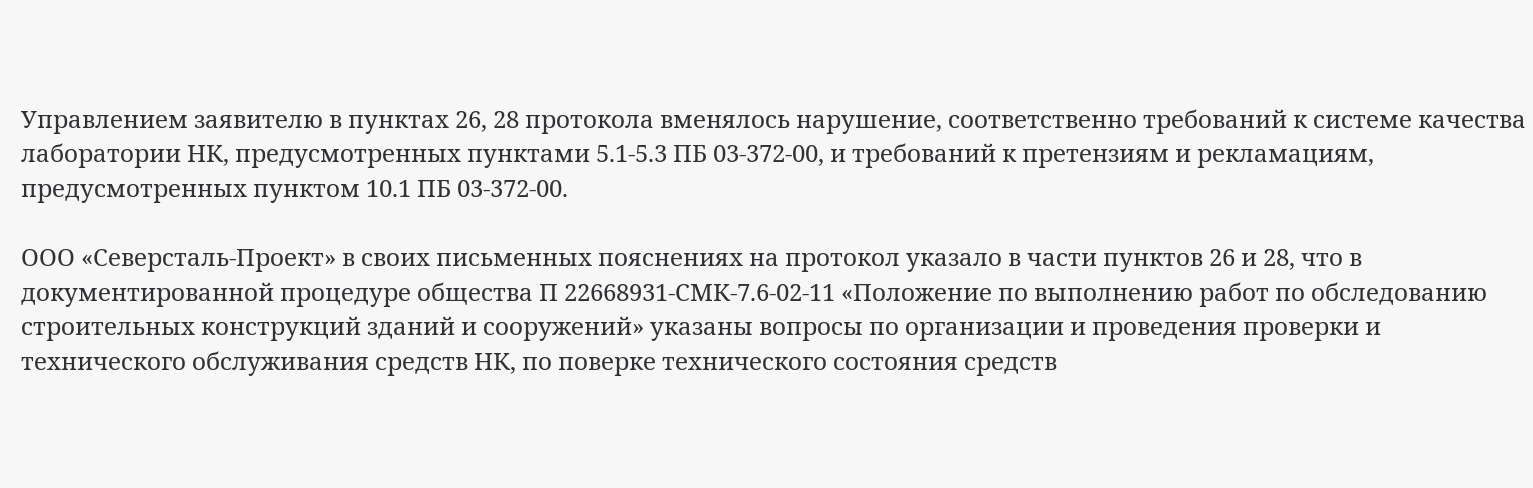Управлением заявителю в пунктах 26, 28 протокола вменялось нарушение, соответственно требований к системе качества лаборатории НК, предусмотренных пунктами 5.1-5.3 ПБ 03-372-00, и требований к претензиям и рекламациям, предусмотренных пунктом 10.1 ПБ 03-372-00.

ООО «Северсталь-Проект» в своих письменных пояснениях на протокол указало в части пунктов 26 и 28, что в документированной процедуре общества П 22668931-СМК-7.6-02-11 «Положение по выполнению работ по обследованию строительных конструкций зданий и сооружений» указаны вопросы по организации и проведения проверки и технического обслуживания средств НК, по поверке технического состояния средств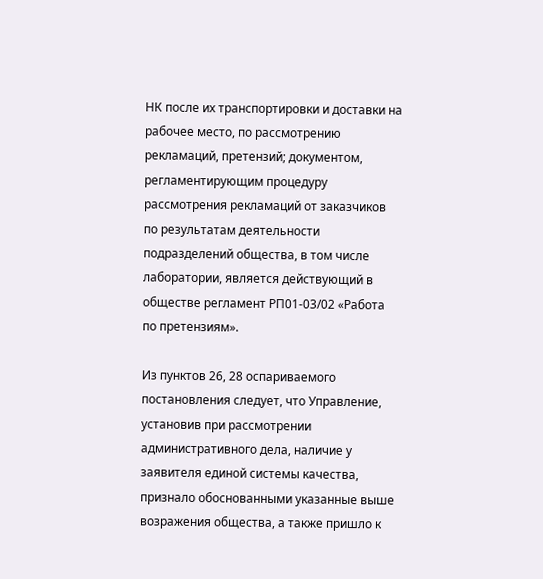НК после их транспортировки и доставки на рабочее место, по рассмотрению рекламаций, претензий; документом, регламентирующим процедуру рассмотрения рекламаций от заказчиков по результатам деятельности подразделений общества, в том числе лаборатории, является действующий в обществе регламент РП01-03/02 «Работа по претензиям».

Из пунктов 26, 28 оспариваемого постановления следует, что Управление, установив при рассмотрении административного дела, наличие у заявителя единой системы качества, признало обоснованными указанные выше возражения общества, а также пришло к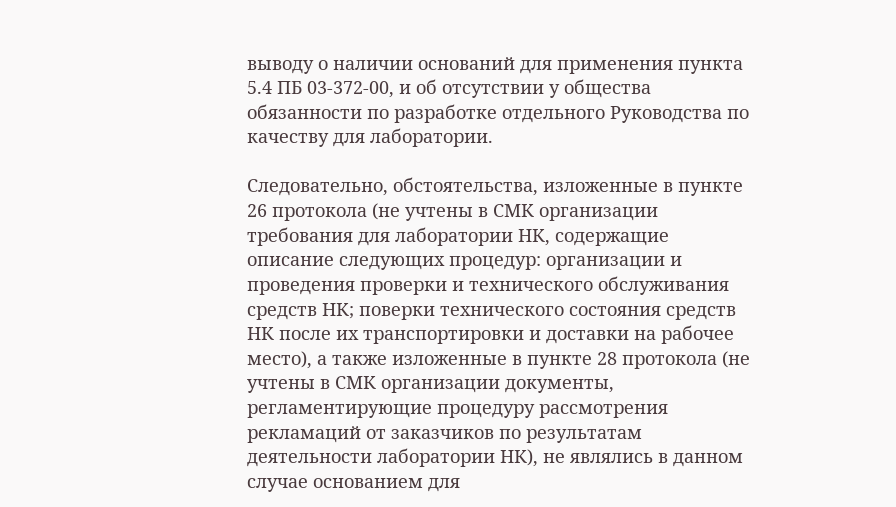выводу о наличии оснований для применения пункта 5.4 ПБ 03-372-00, и об отсутствии у общества обязанности по разработке отдельного Руководства по качеству для лаборатории.

Следовательно, обстоятельства, изложенные в пункте 26 протокола (не учтены в СМК организации требования для лаборатории НК, содержащие описание следующих процедур: организации и проведения проверки и технического обслуживания средств НК; поверки технического состояния средств НК после их транспортировки и доставки на рабочее место), а также изложенные в пункте 28 протокола (не учтены в СМК организации документы, регламентирующие процедуру рассмотрения рекламаций от заказчиков по результатам деятельности лаборатории НК), не являлись в данном случае основанием для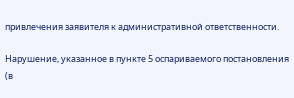привлечения заявителя к административной ответственности.

Нарушение, указанное в пункте 5 оспариваемого постановления (в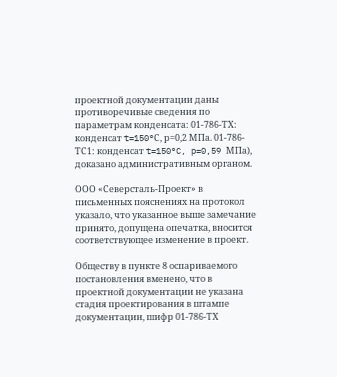проектной документации даны противоречивые сведения по параметрам конденсата: 01-786-ТХ: конденсат t=150°С, р=0,2 МПа. 01-786-ТС1: конденсат t=150°C, p=0,59 МПа), доказано административным органом.

ООО «Северсталь-Проект» в письменных пояснениях на протокол указало, что указанное выше замечание принято, допущена опечатка, вносится соответствующее изменение в проект.

Обществу в пункте 8 оспариваемого постановления вменено, что в проектной документации не указана стадия проектирования в штампе документации, шифр 01-786-ТХ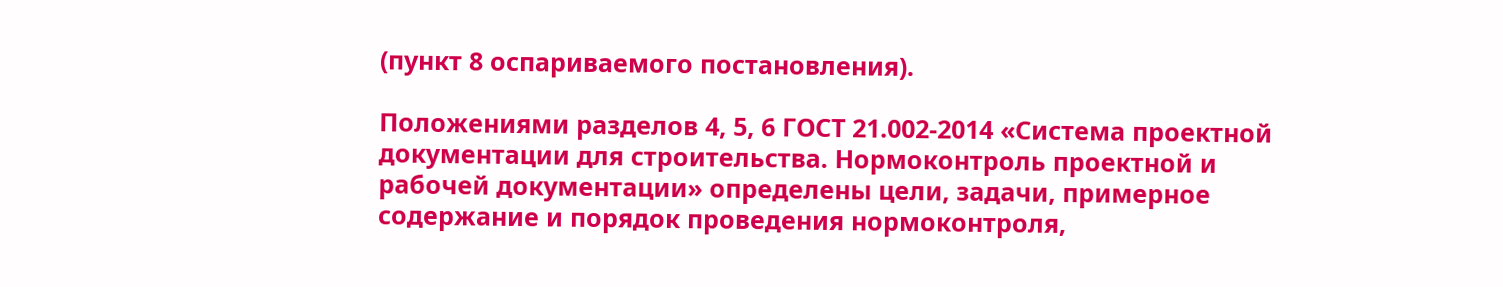(пункт 8 оспариваемого постановления).

Положениями разделов 4, 5, 6 ГОСТ 21.002-2014 «Система проектной документации для строительства. Нормоконтроль проектной и рабочей документации» определены цели, задачи, примерное содержание и порядок проведения нормоконтроля,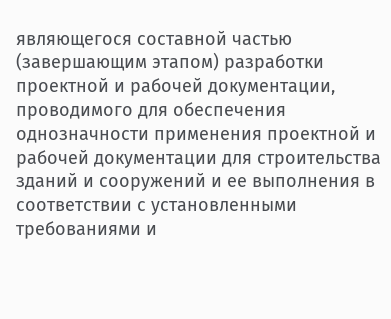являющегося составной частью (завершающим этапом) разработки проектной и рабочей документации, проводимого для обеспечения однозначности применения проектной и рабочей документации для строительства зданий и сооружений и ее выполнения в соответствии с установленными требованиями и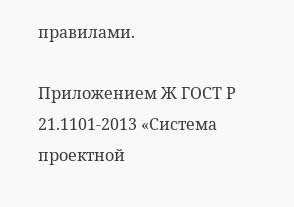правилами.

Приложением Ж ГОСТ Р 21.1101-2013 «Система проектной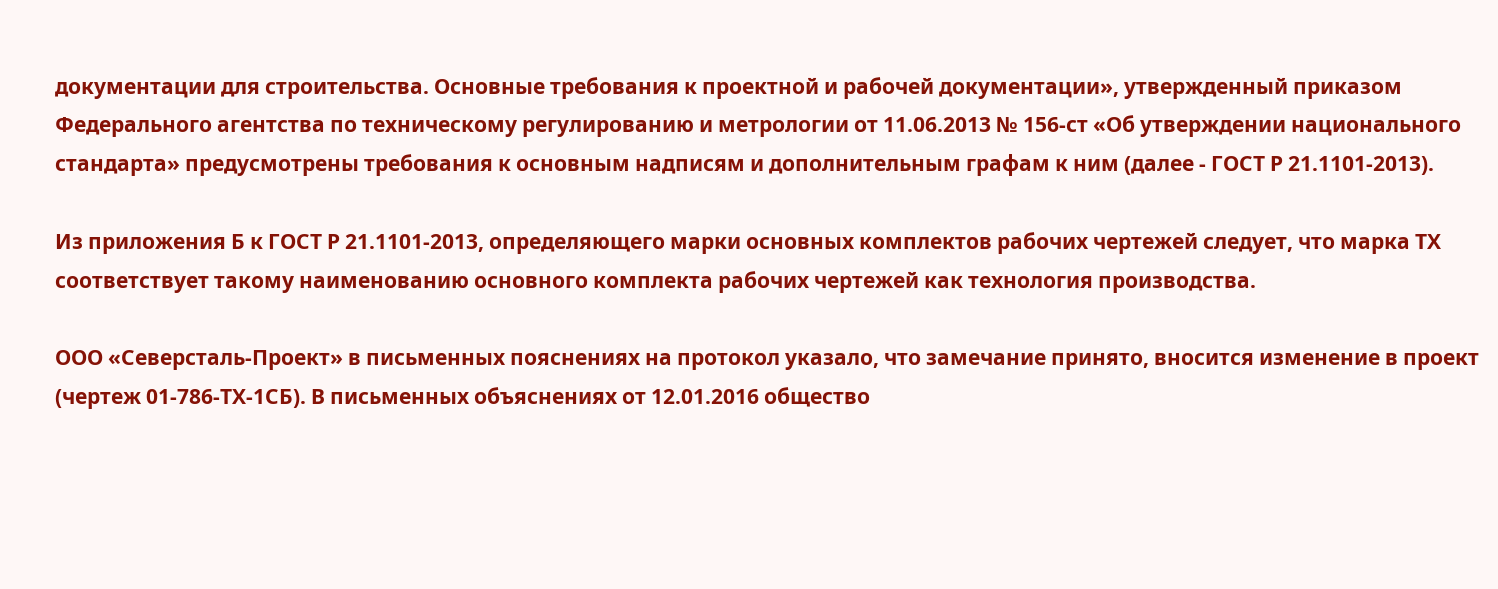документации для строительства. Основные требования к проектной и рабочей документации», утвержденный приказом Федерального агентства по техническому регулированию и метрологии от 11.06.2013 № 156-ст «Об утверждении национального стандарта» предусмотрены требования к основным надписям и дополнительным графам к ним (далее - ГОСТ Р 21.1101-2013).

Из приложения Б к ГОСТ Р 21.1101-2013, определяющего марки основных комплектов рабочих чертежей следует, что марка ТХ соответствует такому наименованию основного комплекта рабочих чертежей как технология производства.

ООО «Северсталь-Проект» в письменных пояснениях на протокол указало, что замечание принято, вносится изменение в проект (чертеж 01-786-ТХ-1СБ). В письменных объяснениях от 12.01.2016 общество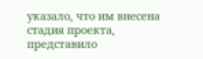указало, что им внесена стадия проекта, представило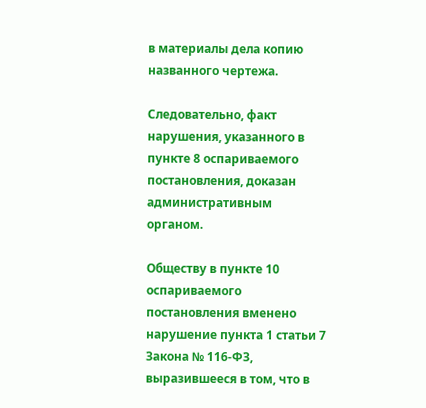в материалы дела копию названного чертежа.

Следовательно, факт нарушения, указанного в пункте 8 оспариваемого постановления, доказан административным органом.

Обществу в пункте 10 оспариваемого постановления вменено нарушение пункта 1 статьи 7 Закона № 116-ФЗ, выразившееся в том, что в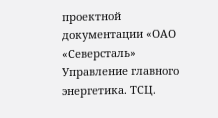проектной документации «ОАО «Северсталь» Управление главного энергетика. ТСЦ.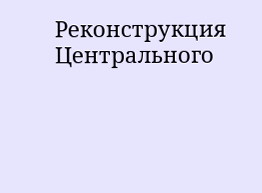Реконструкция Центрального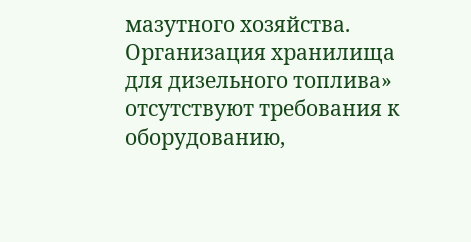мазутного хозяйства. Организация хранилища для дизельного топлива» отсутствуют требования к оборудованию,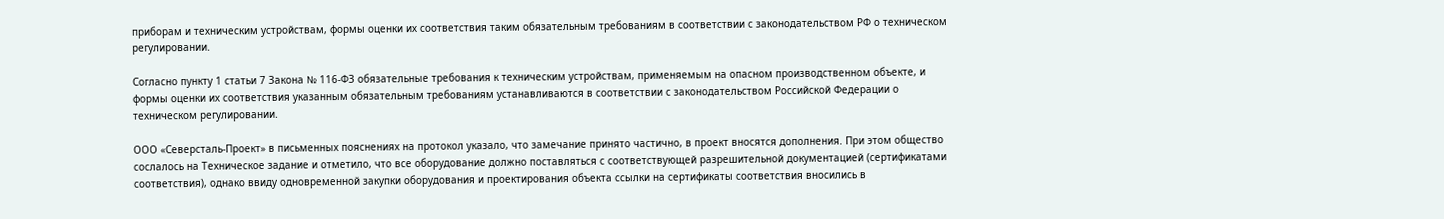приборам и техническим устройствам, формы оценки их соответствия таким обязательным требованиям в соответствии с законодательством РФ о техническом регулировании.

Согласно пункту 1 статьи 7 Закона № 116-ФЗ обязательные требования к техническим устройствам, применяемым на опасном производственном объекте, и формы оценки их соответствия указанным обязательным требованиям устанавливаются в соответствии с законодательством Российской Федерации о техническом регулировании.

ООО «Северсталь-Проект» в письменных пояснениях на протокол указало, что замечание принято частично, в проект вносятся дополнения. При этом общество сослалось на Техническое задание и отметило, что все оборудование должно поставляться с соответствующей разрешительной документацией (сертификатами соответствия), однако ввиду одновременной закупки оборудования и проектирования объекта ссылки на сертификаты соответствия вносились в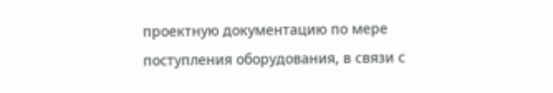проектную документацию по мере поступления оборудования, в связи с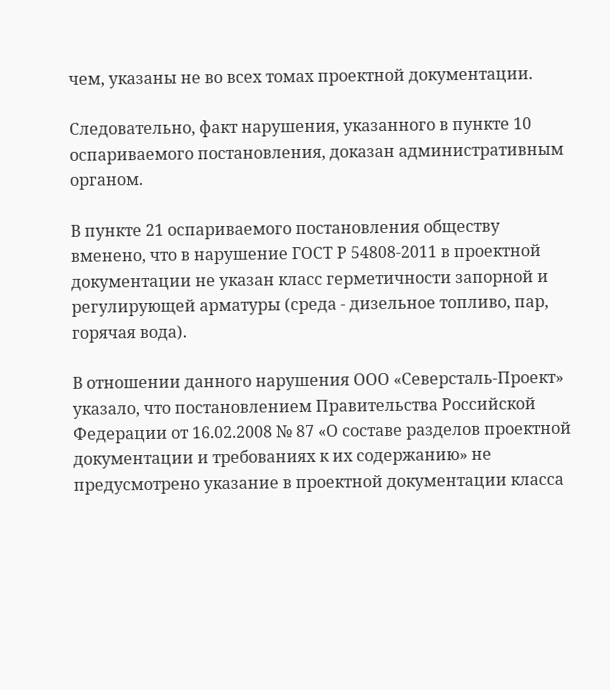чем, указаны не во всех томах проектной документации.

Следовательно, факт нарушения, указанного в пункте 10 оспариваемого постановления, доказан административным органом.

В пункте 21 оспариваемого постановления обществу вменено, что в нарушение ГОСТ Р 54808-2011 в проектной документации не указан класс герметичности запорной и регулирующей арматуры (среда - дизельное топливо, пар, горячая вода).

В отношении данного нарушения ООО «Северсталь-Проект» указало, что постановлением Правительства Российской Федерации от 16.02.2008 № 87 «О составе разделов проектной документации и требованиях к их содержанию» не предусмотрено указание в проектной документации класса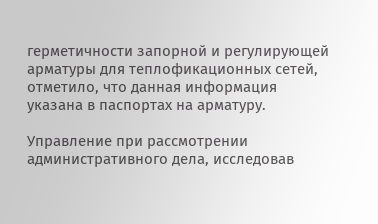герметичности запорной и регулирующей арматуры для теплофикационных сетей, отметило, что данная информация указана в паспортах на арматуру.

Управление при рассмотрении административного дела, исследовав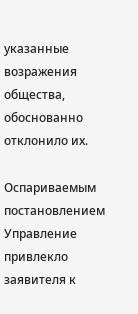указанные возражения общества, обоснованно отклонило их.

Оспариваемым постановлением Управление привлекло заявителя к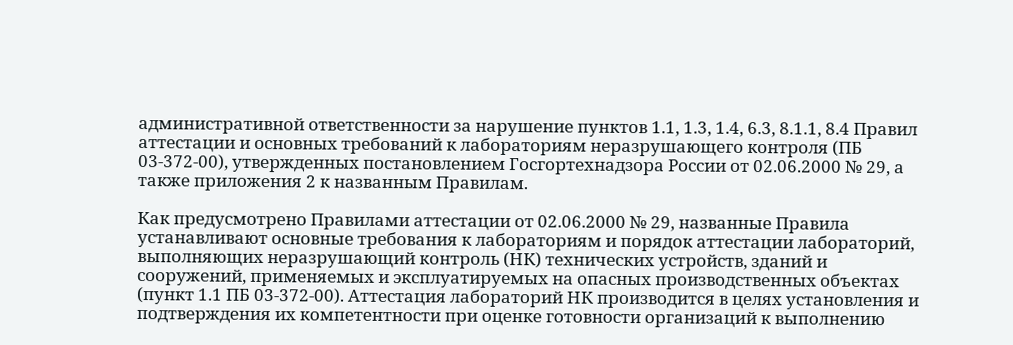административной ответственности за нарушение пунктов 1.1, 1.3, 1.4, 6.3, 8.1.1, 8.4 Правил аттестации и основных требований к лабораториям неразрушающего контроля (ПБ 03-372-00), утвержденных постановлением Госгортехнадзора России от 02.06.2000 № 29, а также приложения 2 к названным Правилам.

Как предусмотрено Правилами аттестации от 02.06.2000 № 29, названные Правила устанавливают основные требования к лабораториям и порядок аттестации лабораторий, выполняющих неразрушающий контроль (НК) технических устройств, зданий и сооружений, применяемых и эксплуатируемых на опасных производственных объектах (пункт 1.1 ПБ 03-372-00). Аттестация лабораторий НК производится в целях установления и подтверждения их компетентности при оценке готовности организаций к выполнению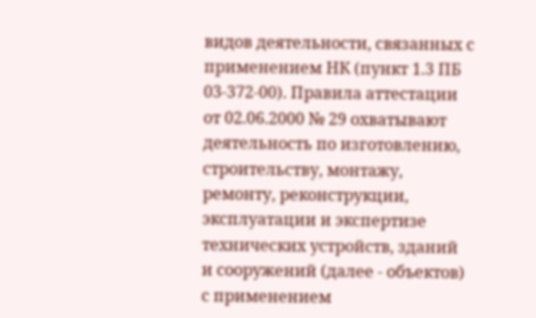видов деятельности, связанных с применением НК (пункт 1.3 ПБ 03-372-00). Правила аттестации от 02.06.2000 № 29 охватывают деятельность по изготовлению, строительству, монтажу, ремонту, реконструкции, эксплуатации и экспертизе технических устройств, зданий и сооружений (далее - объектов) с применением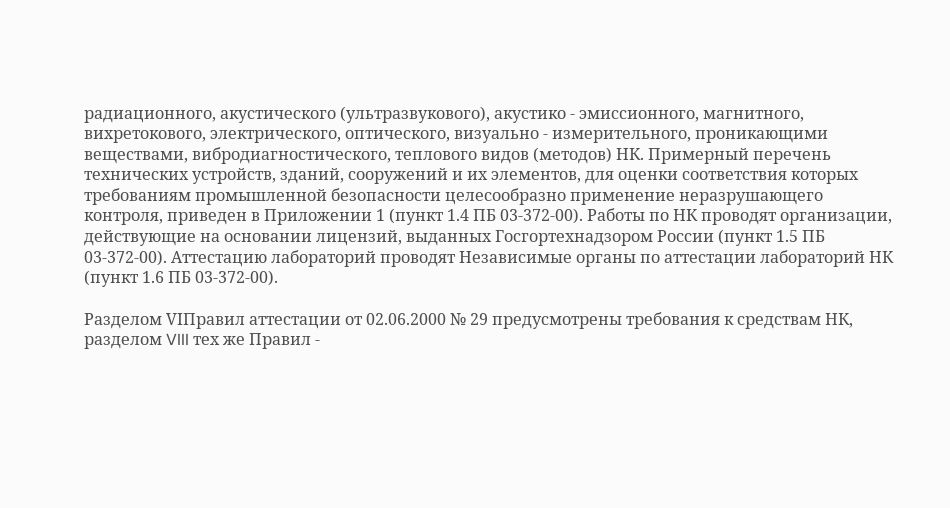радиационного, акустического (ультразвукового), акустико - эмиссионного, магнитного, вихретокового, электрического, оптического, визуально - измерительного, проникающими веществами, вибродиагностического, теплового видов (методов) НК. Примерный перечень технических устройств, зданий, сооружений и их элементов, для оценки соответствия которых требованиям промышленной безопасности целесообразно применение неразрушающего контроля, приведен в Приложении 1 (пункт 1.4 ПБ 03-372-00). Работы по НК проводят организации, действующие на основании лицензий, выданных Госгортехнадзором России (пункт 1.5 ПБ 03-372-00). Аттестацию лабораторий проводят Независимые органы по аттестации лабораторий НК (пункт 1.6 ПБ 03-372-00).

Разделом VIПравил аттестации от 02.06.2000 № 29 предусмотрены требования к средствам НК, разделом VIII тех же Правил -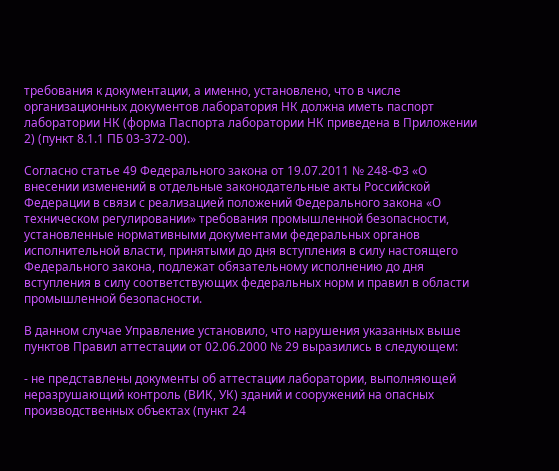требования к документации, а именно, установлено, что в числе организационных документов лаборатория НК должна иметь паспорт лаборатории НК (форма Паспорта лаборатории НК приведена в Приложении 2) (пункт 8.1.1 ПБ 03-372-00).

Согласно статье 49 Федерального закона от 19.07.2011 № 248-ФЗ «О внесении изменений в отдельные законодательные акты Российской Федерации в связи с реализацией положений Федерального закона «О техническом регулировании» требования промышленной безопасности, установленные нормативными документами федеральных органов исполнительной власти, принятыми до дня вступления в силу настоящего Федерального закона, подлежат обязательному исполнению до дня вступления в силу соответствующих федеральных норм и правил в области промышленной безопасности.

В данном случае Управление установило, что нарушения указанных выше пунктов Правил аттестации от 02.06.2000 № 29 выразились в следующем:

- не представлены документы об аттестации лаборатории, выполняющей неразрушающий контроль (ВИК, УК) зданий и сооружений на опасных производственных объектах (пункт 24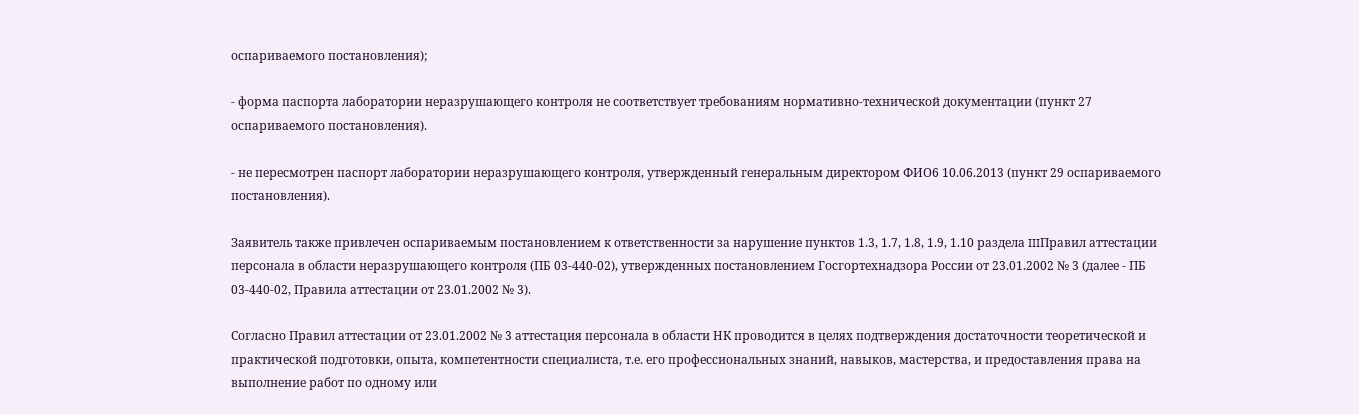оспариваемого постановления);

- форма паспорта лаборатории неразрушающего контроля не соответствует требованиям нормативно-технической документации (пункт 27 оспариваемого постановления).

- не пересмотрен паспорт лаборатории неразрушающего контроля, утвержденный генеральным директором ФИО6 10.06.2013 (пункт 29 оспариваемого постановления).

Заявитель также привлечен оспариваемым постановлением к ответственности за нарушение пунктов 1.3, 1.7, 1.8, 1.9, 1.10 раздела IIIПравил аттестации персонала в области неразрушающего контроля (ПБ 03-440-02), утвержденных постановлением Госгортехнадзора России от 23.01.2002 № 3 (далее - ПБ 03-440-02, Правила аттестации от 23.01.2002 № 3).

Согласно Правил аттестации от 23.01.2002 № 3 аттестация персонала в области НК проводится в целях подтверждения достаточности теоретической и практической подготовки, опыта, компетентности специалиста, т.е. его профессиональных знаний, навыков, мастерства, и предоставления права на выполнение работ по одному или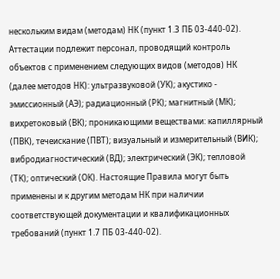нескольким видам (методам) НК (пункт 1.3 ПБ 03-440-02). Аттестации подлежит персонал, проводящий контроль объектов с применением следующих видов (методов) НК (далее методов НК): ультразвуковой (УК); акустико - эмиссионный (АЭ); радиационный (РК); магнитный (МК); вихретоковый (ВК); проникающими веществами: капиллярный (ПВК), течеискание (ПВТ); визуальный и измерительный (ВИК); вибродиагностический (ВД); электрический (ЭК); тепловой (ТК); оптический (ОК). Настоящие Правила могут быть применены и к другим методам НК при наличии соответствующей документации и квалификационных требований (пункт 1.7 ПБ 03-440-02).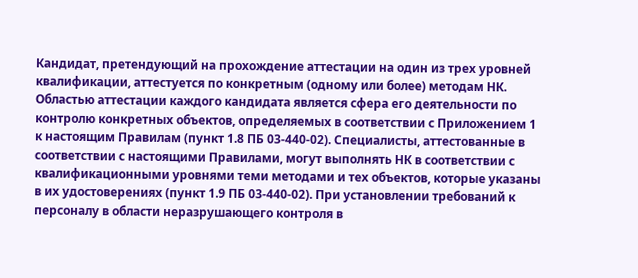Кандидат, претендующий на прохождение аттестации на один из трех уровней квалификации, аттестуется по конкретным (одному или более) методам НК. Областью аттестации каждого кандидата является сфера его деятельности по контролю конкретных объектов, определяемых в соответствии с Приложением 1 к настоящим Правилам (пункт 1.8 ПБ 03-440-02). Специалисты, аттестованные в соответствии с настоящими Правилами, могут выполнять НК в соответствии с квалификационными уровнями теми методами и тех объектов, которые указаны в их удостоверениях (пункт 1.9 ПБ 03-440-02). При установлении требований к персоналу в области неразрушающего контроля в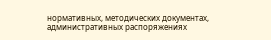нормативных, методических документах, административных распоряжениях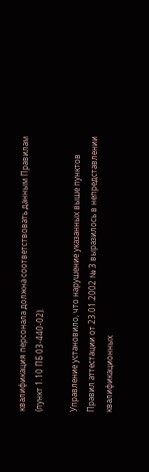квалификация персонала должна соответствовать данным Правилам (пункт 1.10 ПБ 03-440-02).

Управление установило, что нарушение указанных выше пунктов Правил аттестации от 23.01.2002 № 3 выразилось в непредставлении квалификационных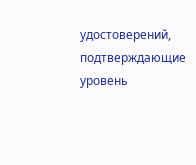удостоверений, подтверждающие уровень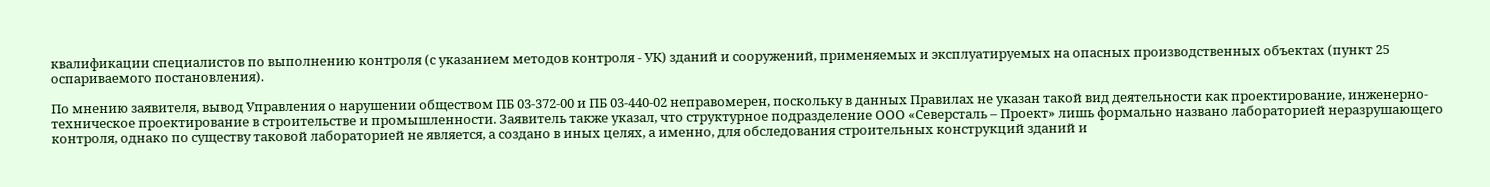квалификации специалистов по выполнению контроля (с указанием методов контроля - УК) зданий и сооружений, применяемых и эксплуатируемых на опасных производственных объектах (пункт 25 оспариваемого постановления).

По мнению заявителя, вывод Управления о нарушении обществом ПБ 03-372-00 и ПБ 03-440-02 неправомерен, поскольку в данных Правилах не указан такой вид деятельности как проектирование, инженерно-техническое проектирование в строительстве и промышленности. Заявитель также указал, что структурное подразделение ООО «Северсталь – Проект» лишь формально названо лабораторией неразрушающего контроля, однако по существу таковой лабораторией не является, а создано в иных целях, а именно, для обследования строительных конструкций зданий и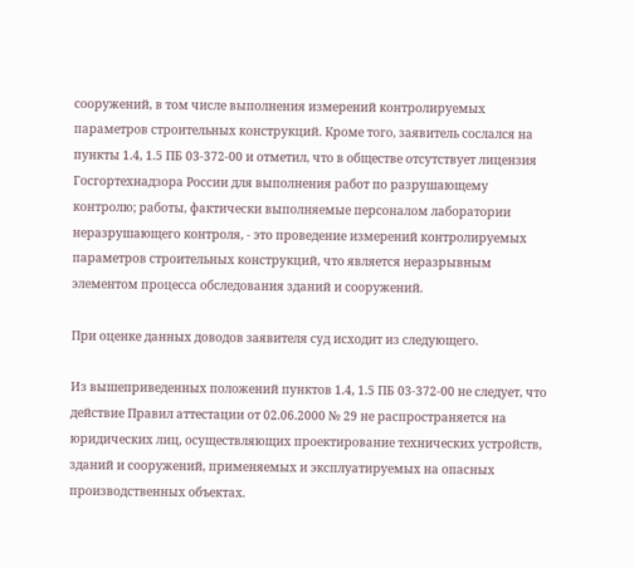сооружений, в том числе выполнения измерений контролируемых параметров строительных конструкций. Кроме того, заявитель сослался на пункты 1.4, 1.5 ПБ 03-372-00 и отметил, что в обществе отсутствует лицензия Госгортехнадзора России для выполнения работ по разрушающему контролю; работы, фактически выполняемые персоналом лаборатории неразрушающего контроля, - это проведение измерений контролируемых параметров строительных конструкций, что является неразрывным элементом процесса обследования зданий и сооружений.

При оценке данных доводов заявителя суд исходит из следующего.

Из вышеприведенных положений пунктов 1.4, 1.5 ПБ 03-372-00 не следует, что действие Правил аттестации от 02.06.2000 № 29 не распространяется на юридических лиц, осуществляющих проектирование технических устройств, зданий и сооружений, применяемых и эксплуатируемых на опасных производственных объектах.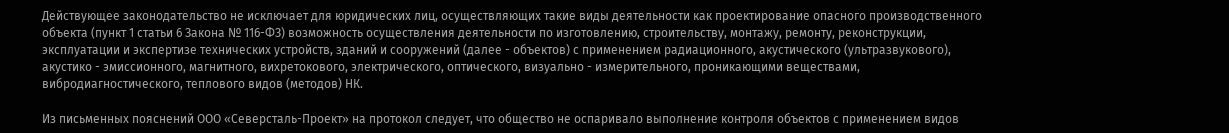Действующее законодательство не исключает для юридических лиц, осуществляющих такие виды деятельности как проектирование опасного производственного объекта (пункт 1 статьи 6 Закона № 116-ФЗ) возможность осуществления деятельности по изготовлению, строительству, монтажу, ремонту, реконструкции, эксплуатации и экспертизе технических устройств, зданий и сооружений (далее - объектов) с применением радиационного, акустического (ультразвукового), акустико - эмиссионного, магнитного, вихретокового, электрического, оптического, визуально - измерительного, проникающими веществами, вибродиагностического, теплового видов (методов) НК.

Из письменных пояснений ООО «Северсталь-Проект» на протокол следует, что общество не оспаривало выполнение контроля объектов с применением видов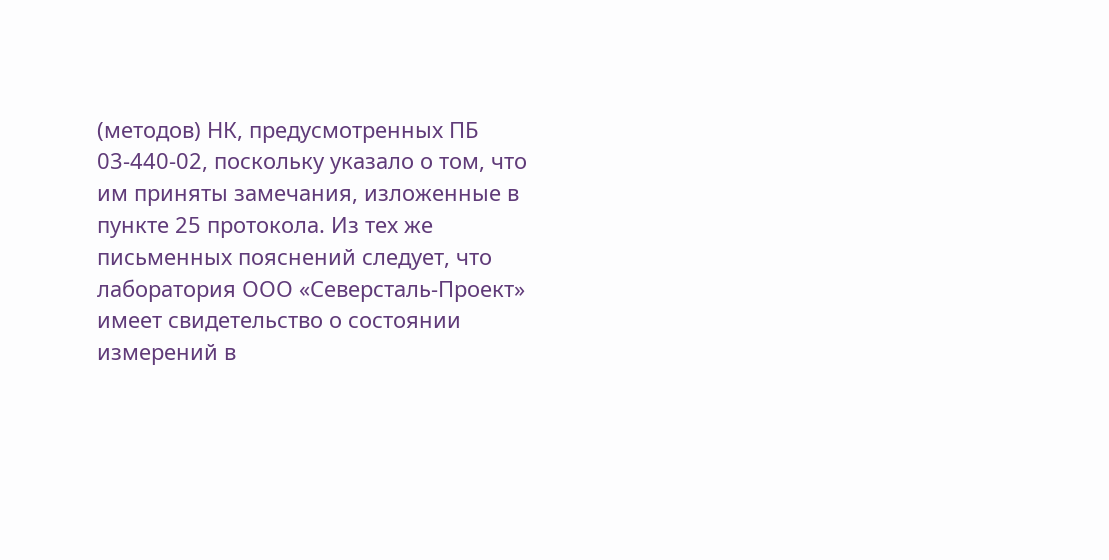(методов) НК, предусмотренных ПБ 03-440-02, поскольку указало о том, что им приняты замечания, изложенные в пункте 25 протокола. Из тех же письменных пояснений следует, что лаборатория ООО «Северсталь-Проект» имеет свидетельство о состоянии измерений в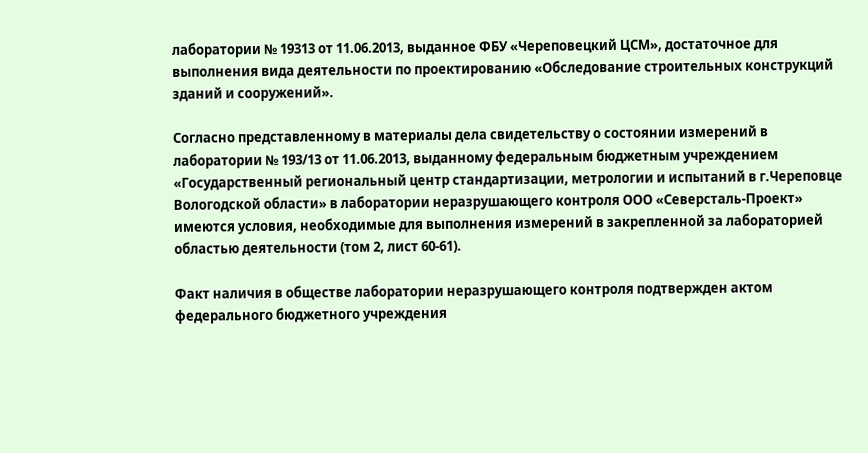лаборатории № 19313 от 11.06.2013, выданное ФБУ «Череповецкий ЦСМ», достаточное для выполнения вида деятельности по проектированию «Обследование строительных конструкций зданий и сооружений».

Согласно представленному в материалы дела свидетельству о состоянии измерений в лаборатории № 193/13 от 11.06.2013, выданному федеральным бюджетным учреждением «Государственный региональный центр стандартизации, метрологии и испытаний в г.Череповце Вологодской области» в лаборатории неразрушающего контроля ООО «Северсталь-Проект» имеются условия, необходимые для выполнения измерений в закрепленной за лабораторией областью деятельности (том 2, лист 60-61).

Факт наличия в обществе лаборатории неразрушающего контроля подтвержден актом федерального бюджетного учреждения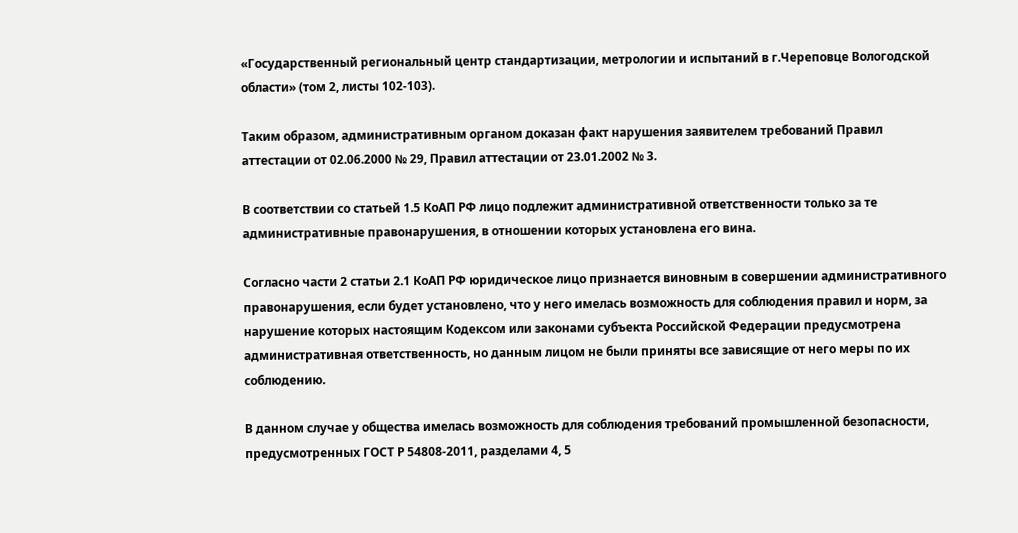«Государственный региональный центр стандартизации, метрологии и испытаний в г.Череповце Вологодской области» (том 2, листы 102-103).

Таким образом, административным органом доказан факт нарушения заявителем требований Правил аттестации от 02.06.2000 № 29, Правил аттестации от 23.01.2002 № 3.

В соответствии со статьей 1.5 КоАП РФ лицо подлежит административной ответственности только за те административные правонарушения, в отношении которых установлена его вина.

Согласно части 2 статьи 2.1 КоАП РФ юридическое лицо признается виновным в совершении административного правонарушения, если будет установлено, что у него имелась возможность для соблюдения правил и норм, за нарушение которых настоящим Кодексом или законами субъекта Российской Федерации предусмотрена административная ответственность, но данным лицом не были приняты все зависящие от него меры по их соблюдению.

В данном случае у общества имелась возможность для соблюдения требований промышленной безопасности, предусмотренных ГОСТ Р 54808-2011, разделами 4, 5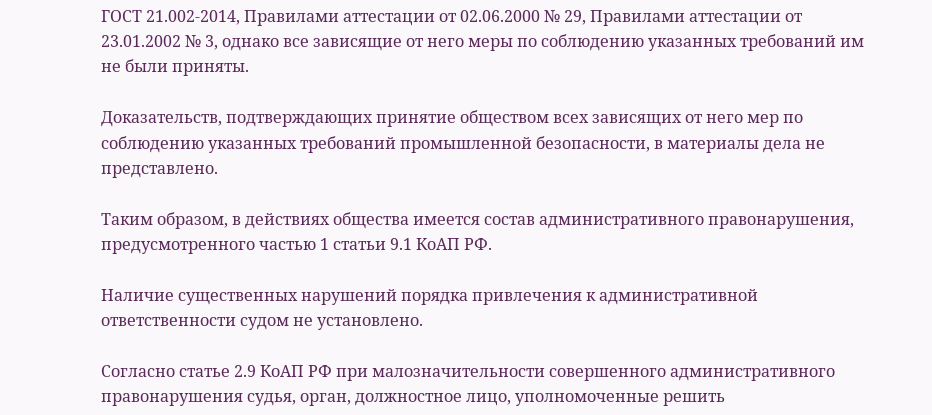ГОСТ 21.002-2014, Правилами аттестации от 02.06.2000 № 29, Правилами аттестации от 23.01.2002 № 3, однако все зависящие от него меры по соблюдению указанных требований им не были приняты.

Доказательств, подтверждающих принятие обществом всех зависящих от него мер по соблюдению указанных требований промышленной безопасности, в материалы дела не представлено.

Таким образом, в действиях общества имеется состав административного правонарушения, предусмотренного частью 1 статьи 9.1 КоАП РФ.

Наличие существенных нарушений порядка привлечения к административной ответственности судом не установлено.

Согласно статье 2.9 КоАП РФ при малозначительности совершенного административного правонарушения судья, орган, должностное лицо, уполномоченные решить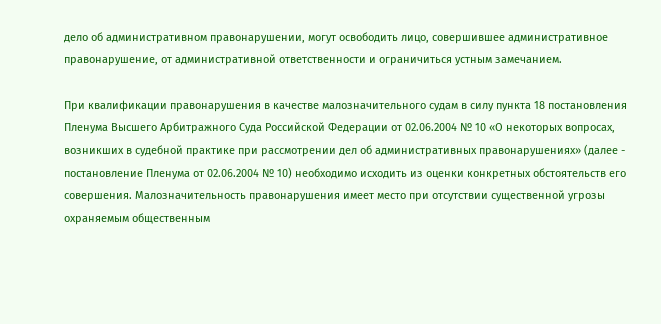дело об административном правонарушении, могут освободить лицо, совершившее административное правонарушение, от административной ответственности и ограничиться устным замечанием.

При квалификации правонарушения в качестве малозначительного судам в силу пункта 18 постановления Пленума Высшего Арбитражного Суда Российской Федерации от 02.06.2004 № 10 «О некоторых вопросах, возникших в судебной практике при рассмотрении дел об административных правонарушениях» (далее - постановление Пленума от 02.06.2004 № 10) необходимо исходить из оценки конкретных обстоятельств его совершения. Малозначительность правонарушения имеет место при отсутствии существенной угрозы охраняемым общественным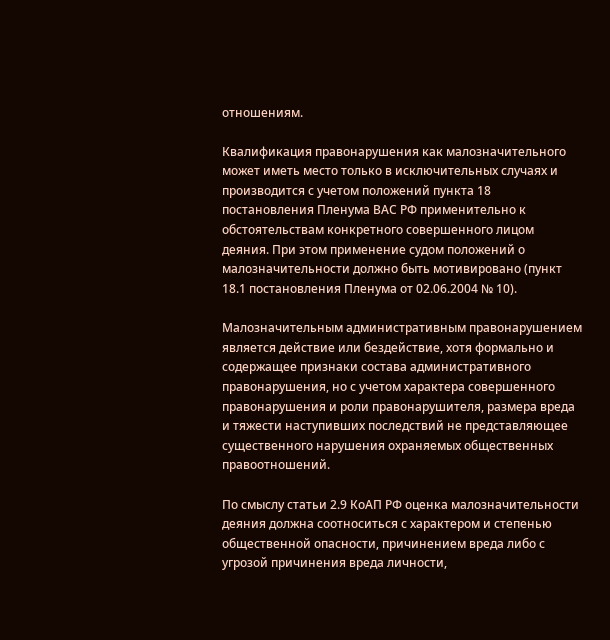отношениям.

Квалификация правонарушения как малозначительного может иметь место только в исключительных случаях и производится с учетом положений пункта 18 постановления Пленума ВАС РФ применительно к обстоятельствам конкретного совершенного лицом деяния. При этом применение судом положений о малозначительности должно быть мотивировано (пункт 18.1 постановления Пленума от 02.06.2004 № 10).

Малозначительным административным правонарушением является действие или бездействие, хотя формально и содержащее признаки состава административного правонарушения, но с учетом характера совершенного правонарушения и роли правонарушителя, размера вреда и тяжести наступивших последствий не представляющее существенного нарушения охраняемых общественных правоотношений.

По смыслу статьи 2.9 КоАП РФ оценка малозначительности деяния должна соотноситься с характером и степенью общественной опасности, причинением вреда либо с угрозой причинения вреда личности,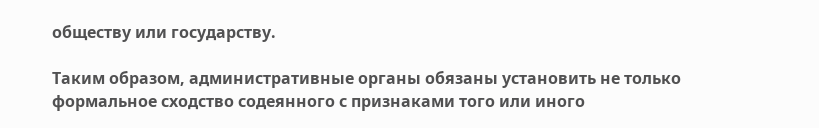обществу или государству.

Таким образом, административные органы обязаны установить не только формальное сходство содеянного с признаками того или иного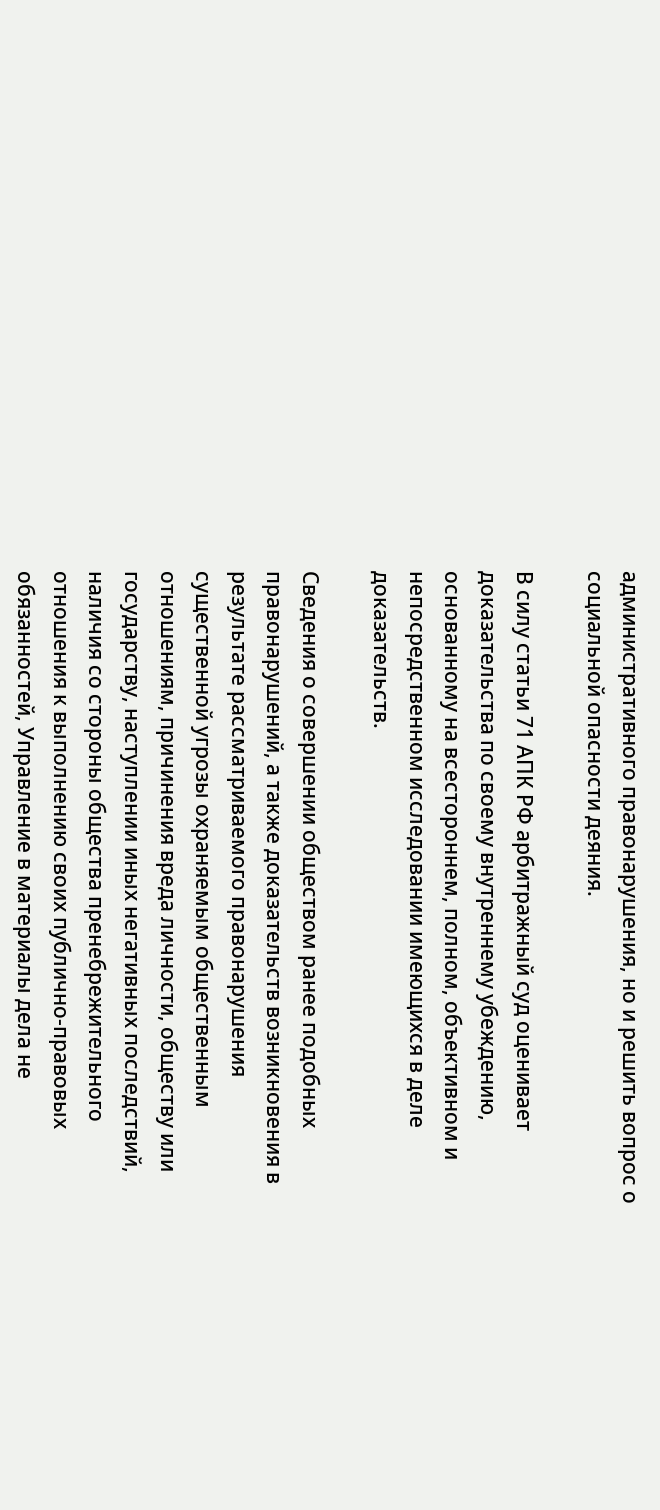административного правонарушения, но и решить вопрос о социальной опасности деяния.

В силу статьи 71 АПК РФ арбитражный суд оценивает доказательства по своему внутреннему убеждению, основанному на всестороннем, полном, объективном и непосредственном исследовании имеющихся в деле доказательств.

Сведения о совершении обществом ранее подобных правонарушений, а также доказательств возникновения в результате рассматриваемого правонарушения существенной угрозы охраняемым общественным отношениям, причинения вреда личности, обществу или государству, наступлении иных негативных последствий, наличия со стороны общества пренебрежительного отношения к выполнению своих публично-правовых обязанностей, Управление в материалы дела не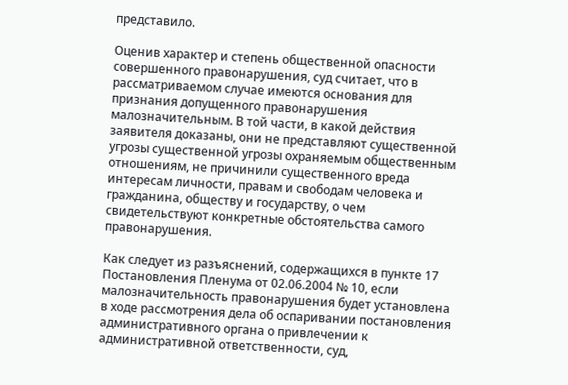представило.

Оценив характер и степень общественной опасности совершенного правонарушения, суд считает, что в рассматриваемом случае имеются основания для признания допущенного правонарушения малозначительным. В той части, в какой действия заявителя доказаны, они не представляют существенной угрозы существенной угрозы охраняемым общественным отношениям, не причинили существенного вреда интересам личности, правам и свободам человека и гражданина, обществу и государству, о чем свидетельствуют конкретные обстоятельства самого правонарушения.

Как следует из разъяснений, содержащихся в пункте 17 Постановления Пленума от 02.06.2004 № 10, если малозначительность правонарушения будет установлена в ходе рассмотрения дела об оспаривании постановления административного органа о привлечении к административной ответственности, суд,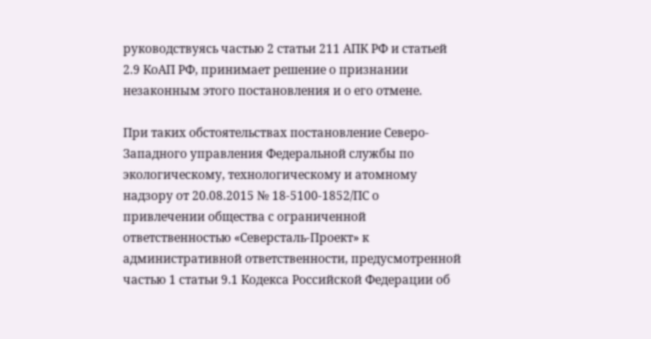руководствуясь частью 2 статьи 211 АПК РФ и статьей 2.9 КоАП РФ, принимает решение о признании незаконным этого постановления и о его отмене.

При таких обстоятельствах постановление Северо-Западного управления Федеральной службы по экологическому, технологическому и атомному надзору от 20.08.2015 № 18-5100-1852/ПС о привлечении общества с ограниченной ответственностью «Северсталь-Проект» к административной ответственности, предусмотренной частью 1 статьи 9.1 Кодекса Российской Федерации об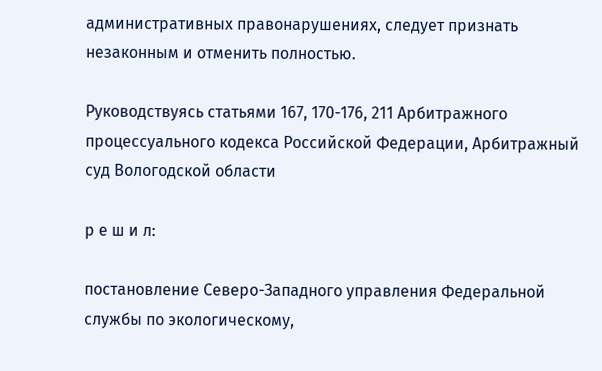административных правонарушениях, следует признать незаконным и отменить полностью.

Руководствуясь статьями 167, 170-176, 211 Арбитражного процессуального кодекса Российской Федерации, Арбитражный суд Вологодской области

р е ш и л:

постановление Северо-Западного управления Федеральной службы по экологическому,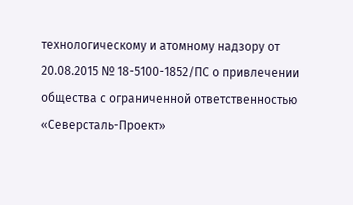технологическому и атомному надзору от 20.08.2015 № 18-5100-1852/ПС о привлечении общества с ограниченной ответственностью «Северсталь-Проект»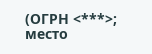(ОГРН <***>; место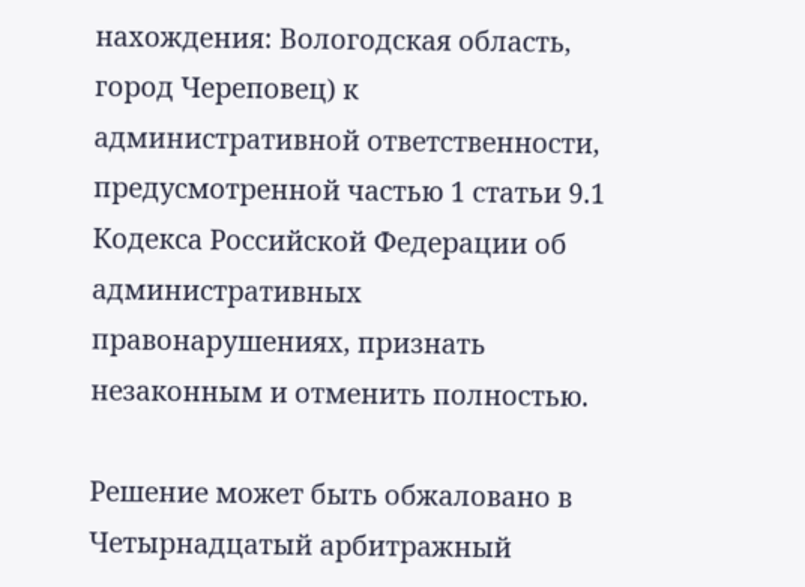нахождения: Вологодская область, город Череповец) к административной ответственности, предусмотренной частью 1 статьи 9.1 Кодекса Российской Федерации об административных правонарушениях, признать незаконным и отменить полностью.

Решение может быть обжаловано в Четырнадцатый арбитражный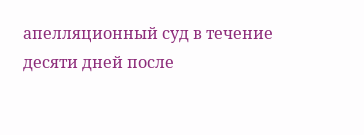апелляционный суд в течение десяти дней после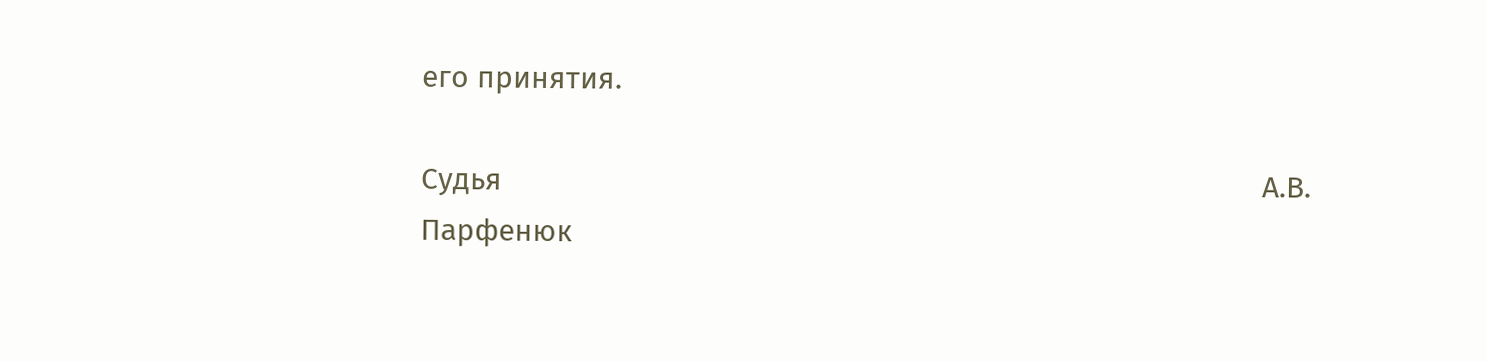его принятия.

Судья                                                                                               А.В. Парфенюк